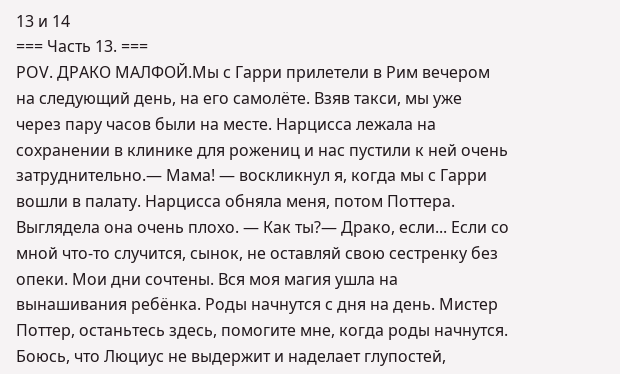13 и 14
=== Часть 13. ===
POV. ДРАКО МАЛФОЙ.Мы с Гарри прилетели в Рим вечером на следующий день, на его самолёте. Взяв такси, мы уже через пару часов были на месте. Нарцисса лежала на сохранении в клинике для рожениц и нас пустили к ней очень затруднительно.— Мама! — воскликнул я, когда мы с Гарри вошли в палату. Нарцисса обняла меня, потом Поттера. Выглядела она очень плохо. — Как ты?— Драко, если... Если со мной что-то случится, сынок, не оставляй свою сестренку без опеки. Мои дни сочтены. Вся моя магия ушла на вынашивания ребёнка. Роды начнутся с дня на день. Мистер Поттер, останьтесь здесь, помогите мне, когда роды начнутся. Боюсь, что Люциус не выдержит и наделает глупостей,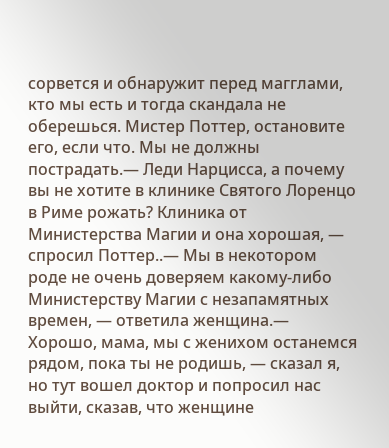сорвется и обнаружит перед магглами, кто мы есть и тогда скандала не оберешься. Мистер Поттер, остановите его, если что. Мы не должны пострадать.— Леди Нарцисса, а почему вы не хотите в клинике Святого Лоренцо в Риме рожать? Клиника от Министерства Магии и она хорошая, — спросил Поттер..— Мы в некотором роде не очень доверяем какому-либо Министерству Магии с незапамятных времен, — ответила женщина.— Хорошо, мама, мы с женихом останемся рядом, пока ты не родишь, — сказал я, но тут вошел доктор и попросил нас выйти, сказав, что женщине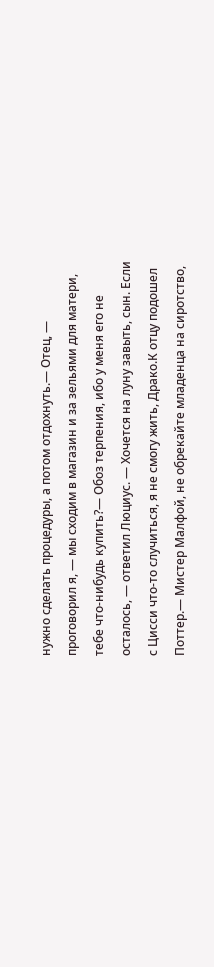нужно сделать процедуры, а потом отдохнуть.— Отец, — проговорил я, — мы сходим в магазин и за зельями для матери, тебе что-нибудь купить?— Обоз терпения, ибо у меня его не осталось, — ответил Люциус. — Хочется на луну завыть, сын. Если с Цисси что-то случиться, я не смогу жить, Драко.К отцу подошел Поттер.— Мистер Малфой, не обрекайте младенца на сиротство,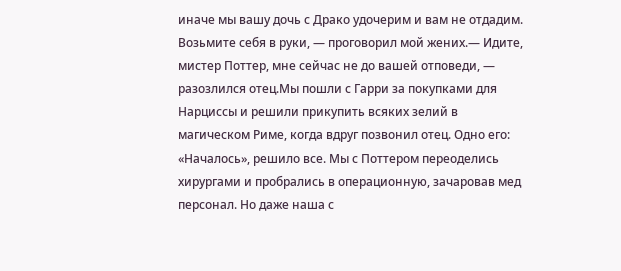иначе мы вашу дочь с Драко удочерим и вам не отдадим. Возьмите себя в руки, — проговорил мой жених.— Идите, мистер Поттер, мне сейчас не до вашей отповеди, — разозлился отец.Мы пошли с Гарри за покупками для Нарциссы и решили прикупить всяких зелий в магическом Риме, когда вдруг позвонил отец. Одно его: «Началось», решило все. Мы с Поттером переоделись хирургами и пробрались в операционную, зачаровав мед персонал. Но даже наша с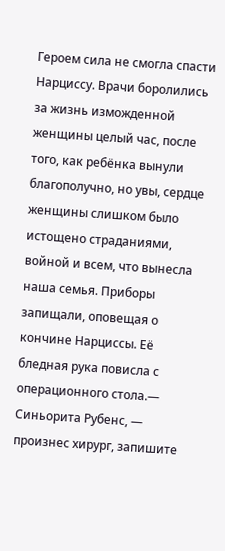Героем сила не смогла спасти Нарциссу. Врачи боролились за жизнь изможденной женщины целый час, после того, как ребёнка вынули благополучно, но увы, сердце женщины слишком было истощено страданиями, войной и всем, что вынесла наша семья. Приборы запищали, оповещая о кончине Нарциссы. Её бледная рука повисла с операционного стола.— Синьорита Рубенс, — произнес хирург, запишите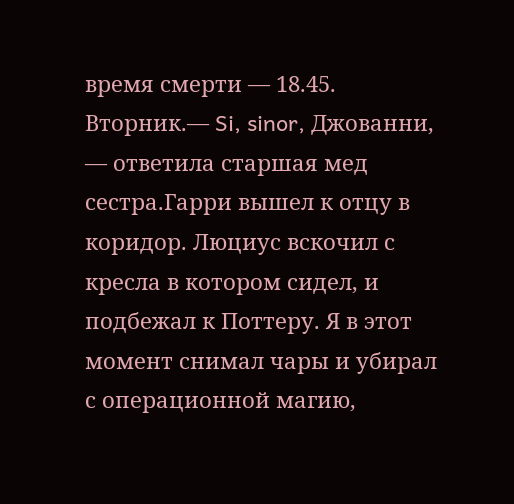время смерти — 18.45. Вторник.— Si, sinor, Джованни, — ответила старшая мед сестра.Гарри вышел к отцу в коридор. Люциус вскочил с кресла в котором сидел, и подбежал к Поттеру. Я в этот момент снимал чары и убирал с операционной магию,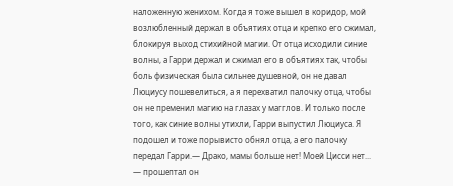наложенную женихом. Когда я тоже вышел в коридор, мой возлюбленный держал в объятиях отца и крепко его сжимал, блокируя выход стихийной магии. От отца исходили синие волны, а Гарри держал и сжимал его в объятиях так, чтобы боль физическая была сильнее душевной, он не давал Люциусу пошевелиться, а я перехватил палочку отца, чтобы он не пременил магию на глазах у магглов. И только после того, как синие волны утихли, Гарри выпустил Люциуса. Я подошел и тоже порывисто обнял отца, а его палочку передал Гарри.— Драко, мамы больше нет! Моей Цисси нет... — прошептал он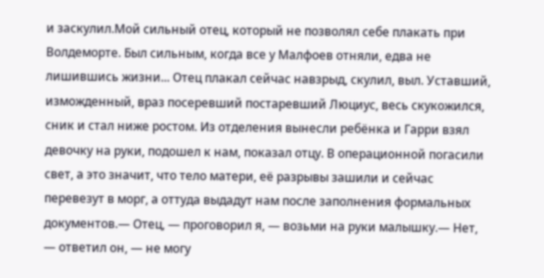и заскулил.Мой сильный отец, который не позволял себе плакать при Волдеморте. Был сильным, когда все у Малфоев отняли, едва не лишившись жизни... Отец плакал сейчас навзрыд, скулил, выл. Уставший, изможденный, враз посеревший постаревший Люциус, весь скукожился, сник и стал ниже ростом. Из отделения вынесли ребёнка и Гарри взял девочку на руки, подошел к нам, показал отцу. В операционной погасили свет, а это значит, что тело матери, её разрывы зашили и сейчас перевезут в морг, а оттуда выдадут нам после заполнения формальных документов.— Отец, — проговорил я, — возьми на руки малышку.— Нет, — ответил он, — не могу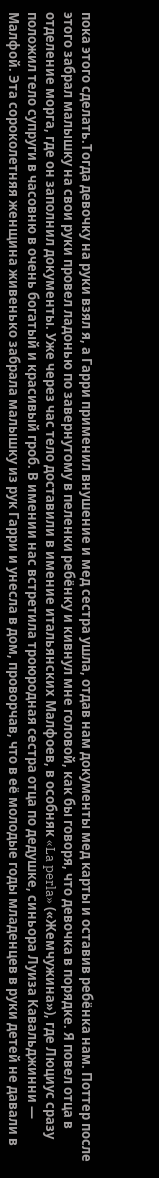пока этого сделать.Тогда девочку на руки взял я, а Гарри применил внушение и мед сестра ушла, отдав нам документы мед карты и оставив ребёнка нам. Поттер после этого забрал малышку на свои руки провел ладонью по завернутому в пеленки ребёнку и кивнул мне головой, как бы говоря, что девочка в порядке. Я повел отца в отделение морга, где он заполнил документы. Уже через час тело доставили в имение итальянских Малфоев, в особняк «La perla» («Жемчужина»), где Люциус сразу положил тело супруги в часовню в очень богатый и красивый гроб. В имении нас встретила троюродная сестра отца по дедушке, синьора Луиза Кавальджинни — Малфой. Эта сороколетняя женщина живенько забрала малышку из рук Гарри и унесла в дом, проворчав, что в её молодые годы младенцев в руки детей не давали в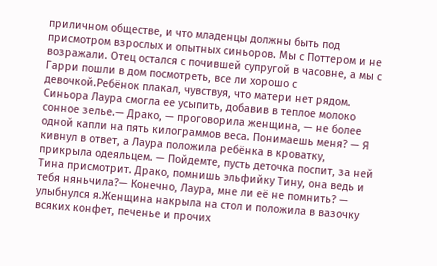приличном обществе, и что младенцы должны быть под присмотром взрослых и опытных синьоров. Мы с Поттером и не возражали. Отец остался с почившей супругой в часовне, а мы с Гарри пошли в дом посмотреть, все ли хорошо с девочкой.Ребёнок плакал, чувствуя, что матери нет рядом. Синьора Лаура смогла ее усыпить, добавив в теплое молоко сонное зелье.— Драко, — проговорила женщина, — не более одной капли на пять килограммов веса. Понимаешь меня? — Я кивнул в ответ, а Лаура положила ребёнка в кроватку, прикрыла одеяльцем. — Пойдемте, пусть деточка поспит, за ней Тина присмотрит. Драко, помнишь эльфийку Тину, она ведь и тебя няньчила?— Конечно, Лаура, мне ли её не помнить? — улыбнулся я.Женщина накрыла на стол и положила в вазочку всяких конфет, печенье и прочих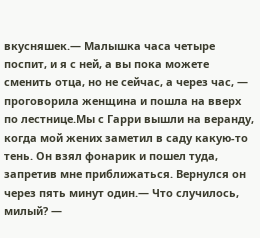вкусняшек.— Малышка часа четыре поспит, и я с ней, а вы пока можете сменить отца, но не сейчас, а через час, — проговорила женщина и пошла на вверх по лестнице.Мы с Гарри вышли на веранду, когда мой жених заметил в саду какую-то тень. Он взял фонарик и пошел туда, запретив мне приближаться. Вернулся он через пять минут один.— Что случилось, милый? —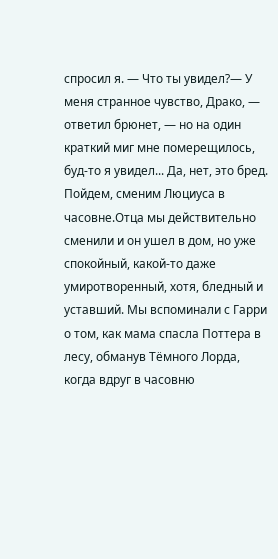спросил я. — Что ты увидел?— У меня странное чувство, Драко, — ответил брюнет, — но на один краткий миг мне померещилось, буд-то я увидел... Да, нет, это бред. Пойдем, сменим Люциуса в часовне.Отца мы действительно сменили и он ушел в дом, но уже спокойный, какой-то даже умиротворенный, хотя, бледный и уставший. Мы вспоминали с Гарри о том, как мама спасла Поттера в лесу, обманув Тёмного Лорда, когда вдруг в часовню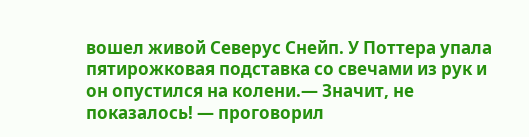вошел живой Северус Снейп. У Поттера упала пятирожковая подставка со свечами из рук и он опустился на колени.— Значит, не показалось! — проговорил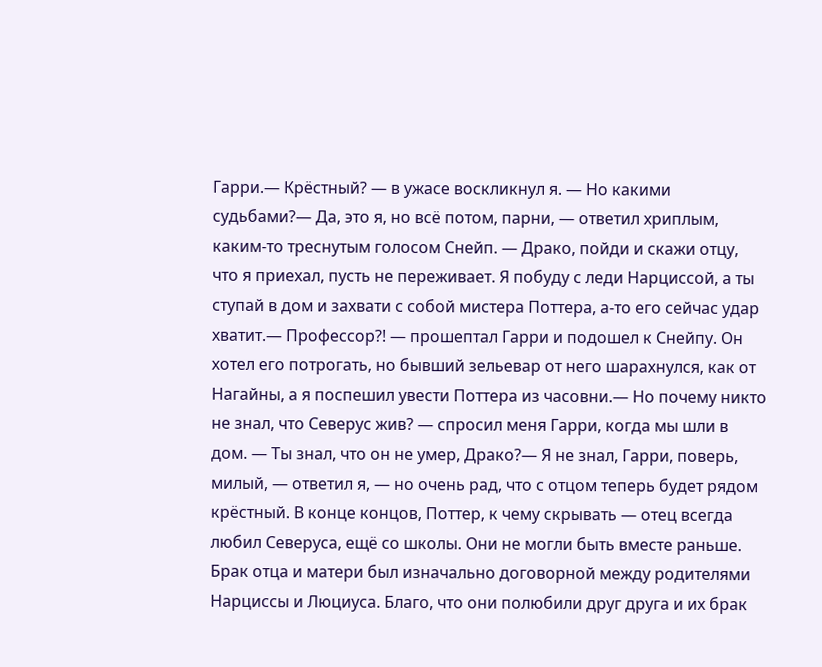Гарри.— Крёстный? — в ужасе воскликнул я. — Но какими судьбами?— Да, это я, но всё потом, парни, — ответил хриплым, каким-то треснутым голосом Снейп. — Драко, пойди и скажи отцу, что я приехал, пусть не переживает. Я побуду с леди Нарциссой, а ты ступай в дом и захвати с собой мистера Поттера, а-то его сейчас удар хватит.— Профессор?! — прошептал Гарри и подошел к Снейпу. Он хотел его потрогать, но бывший зельевар от него шарахнулся, как от Нагайны, а я поспешил увести Поттера из часовни.— Но почему никто не знал, что Северус жив? — спросил меня Гарри, когда мы шли в дом. — Ты знал, что он не умер, Драко?— Я не знал, Гарри, поверь, милый, — ответил я, — но очень рад, что с отцом теперь будет рядом крёстный. В конце концов, Поттер, к чему скрывать — отец всегда любил Северуса, ещё со школы. Они не могли быть вместе раньше. Брак отца и матери был изначально договорной между родителями Нарциссы и Люциуса. Благо, что они полюбили друг друга и их брак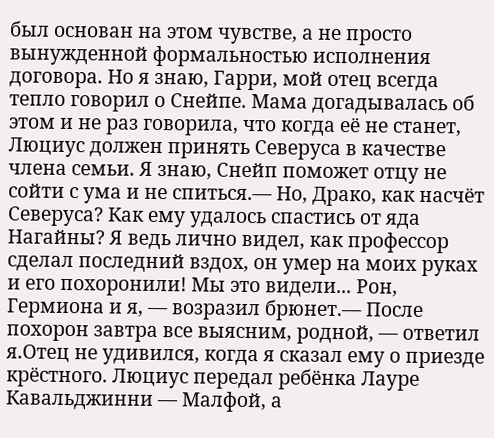был основан на этом чувстве, а не просто вынужденной формальностью исполнения договора. Но я знаю, Гарри, мой отец всегда тепло говорил о Снейпе. Мама догадывалась об этом и не раз говорила, что когда её не станет, Люциус должен принять Северуса в качестве члена семьи. Я знаю, Снейп поможет отцу не сойти с ума и не спиться.— Но, Драко, как насчёт Северуса? Как ему удалось спастись от яда Нагайны? Я ведь лично видел, как профессор сделал последний вздох, он умер на моих руках и его похоронили! Мы это видели... Рон, Гермиона и я, — возразил брюнет.— После похорон завтра все выясним, родной, — ответил я.Отец не удивился, когда я сказал ему о приезде крёстного. Люциус передал ребёнка Лауре Кавальджинни — Малфой, а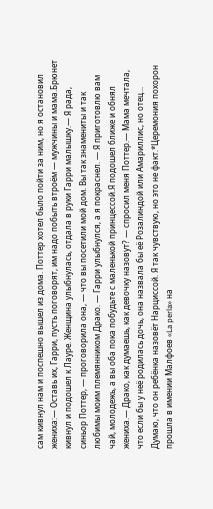сам кивнул нам и поспешно вышел из дома. Поттер хотел было пойти за ним, но я остановил жениха:— Оставь их, Гарри, пусть поговорят, им надо побыть втроём — мужчины и мама.Брюнет кивнул и подошел к Лауре. Женщина улыбнулась, отдала в руки Гарри малышку.— Я рада, синьор Поттер, — проговорила она, — что вы посетили мой дом. Вы так знамениты и так любимы моим племянником Драко. — Гарри улыбнулся, а я покраснел. — Я приготовлю вам чай, молодежь, а вы оба пока побудьте с маленькой принцессой.Я подошел ближе и обнял жениха.— Драко, как думаешь, как девочку назовут? — спросил меня Поттер.— Мама мечтала, что если бы у неё родилась дочь, она назвала бы её Розалиндой или Амариллис, но отец... Думаю, что он ребёнка назовёт Нарциссой. Я так чувствую, но это не факт.*Церемония похорон прошла в имении Малфоев «La perla» на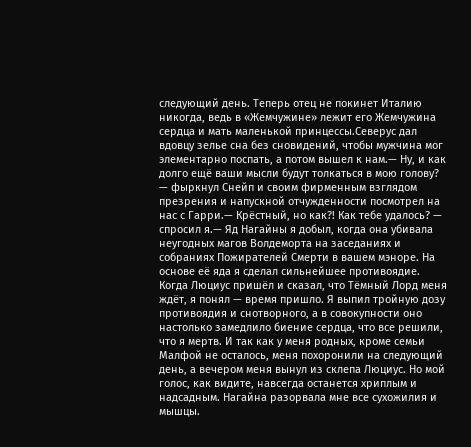следующий день. Теперь отец не покинет Италию никогда, ведь в «Жемчужине» лежит его Жемчужина сердца и мать маленькой принцессы.Северус дал вдовцу зелье сна без сновидений, чтобы мужчина мог элементарно поспать, а потом вышел к нам.— Ну, и как долго ещё ваши мысли будут толкаться в мою голову? — фыркнул Снейп и своим фирменным взглядом презрения и напускной отчужденности посмотрел на нас с Гарри.— Крёстный, но как?! Как тебе удалось? — спросил я.— Яд Нагайны я добыл, когда она убивала неугодных магов Волдеморта на заседаниях и собраниях Пожирателей Смерти в вашем мэноре. На основе её яда я сделал сильнейшее противоядие. Когда Люциус пришёл и сказал, что Тёмный Лорд меня ждёт, я понял — время пришло. Я выпил тройную дозу противоядия и снотворного, а в совокупности оно настолько замедлило биение сердца, что все решили, что я мертв. И так как у меня родных, кроме семьи Малфой не осталось, меня похоронили на следующий день, а вечером меня вынул из склепа Люциус. Но мой голос, как видите, навсегда останется хриплым и надсадным. Нагайна разорвала мне все сухожилия и мышцы.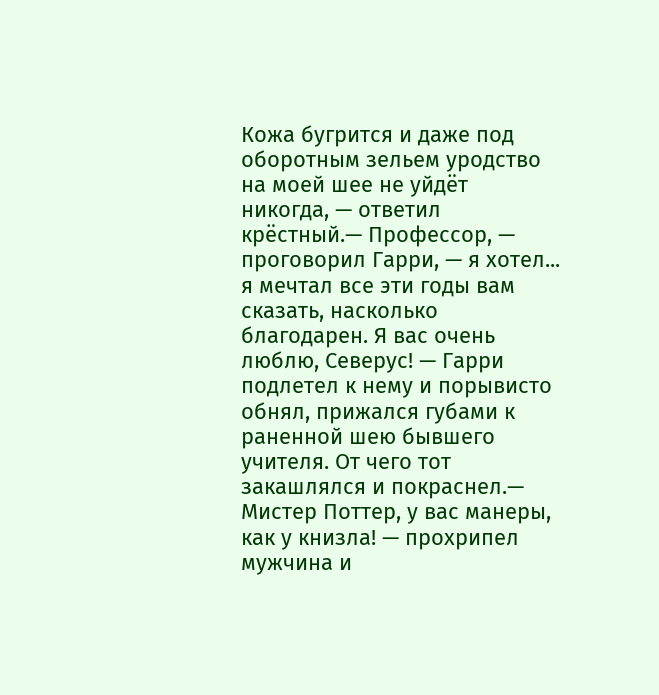Кожа бугрится и даже под оборотным зельем уродство на моей шее не уйдёт никогда, — ответил крёстный.— Профессор, — проговорил Гарри, — я хотел... я мечтал все эти годы вам сказать, насколько благодарен. Я вас очень люблю, Северус! — Гарри подлетел к нему и порывисто обнял, прижался губами к раненной шею бывшего учителя. От чего тот закашлялся и покраснел.— Мистер Поттер, у вас манеры, как у книзла! — прохрипел мужчина и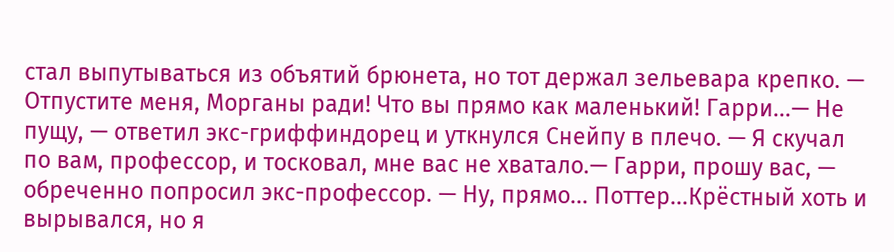стал выпутываться из объятий брюнета, но тот держал зельевара крепко. — Отпустите меня, Морганы ради! Что вы прямо как маленький! Гарри...— Не пущу, — ответил экс-гриффиндорец и уткнулся Снейпу в плечо. — Я скучал по вам, профессор, и тосковал, мне вас не хватало.— Гарри, прошу вас, — обреченно попросил экс-профессор. — Ну, прямо... Поттер...Крёстный хоть и вырывался, но я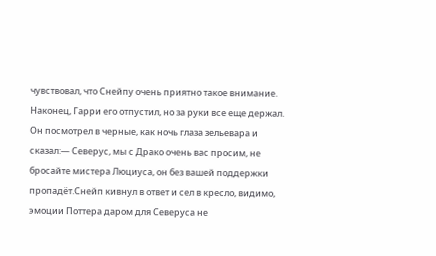чувствовал, что Снейпу очень приятно такое внимание. Наконец, Гарри его отпустил, но за руки все еще держал. Он посмотрел в черные, как ночь глаза зельевара и сказал:— Северус, мы с Драко очень вас просим, не бросайте мистера Люциуса, он без вашей поддержки пропадёт.Снейп кивнул в ответ и сел в кресло, видимо, эмоции Поттера даром для Северуса не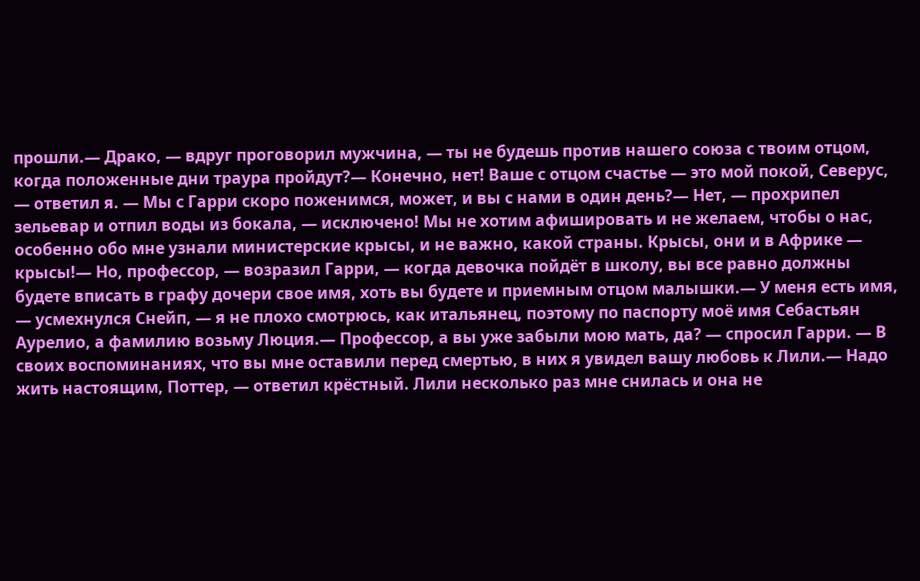прошли.— Драко, — вдруг проговорил мужчина, — ты не будешь против нашего союза с твоим отцом, когда положенные дни траура пройдут?— Конечно, нет! Ваше с отцом счастье — это мой покой, Северус, — ответил я. — Мы с Гарри скоро поженимся, может, и вы с нами в один день?— Нет, — прохрипел зельевар и отпил воды из бокала, — исключено! Мы не хотим афишировать и не желаем, чтобы о нас, особенно обо мне узнали министерские крысы, и не важно, какой страны. Крысы, они и в Африке — крысы!— Но, профессор, — возразил Гарри, — когда девочка пойдёт в школу, вы все равно должны будете вписать в графу дочери свое имя, хоть вы будете и приемным отцом малышки.— У меня есть имя, — усмехнулся Снейп, — я не плохо смотрюсь, как итальянец, поэтому по паспорту моё имя Себастьян Аурелио, а фамилию возьму Люция.— Профессор, а вы уже забыли мою мать, да? — спросил Гарри. — В своих воспоминаниях, что вы мне оставили перед смертью, в них я увидел вашу любовь к Лили.— Надо жить настоящим, Поттер, — ответил крёстный. Лили несколько раз мне снилась и она не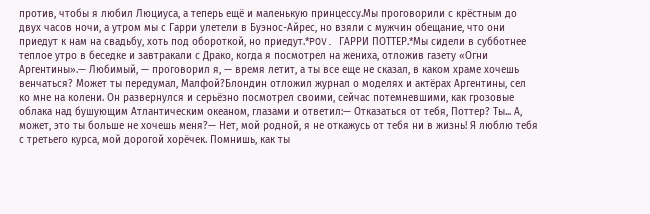против, чтобы я любил Люциуса, а теперь ещё и маленькую принцессу.Мы проговорили с крёстным до двух часов ночи, а утром мы с Гарри улетели в Буэнос-Айрес, но взяли с мужчин обещание, что они приедут к нам на свадьбу, хоть под обороткой, но приедут.*POV. ГАРРИ ПОТТЕР.*Мы сидели в субботнее теплое утро в беседке и завтракали с Драко, когда я посмотрел на жениха, отложив газету «Огни Аргентины».— Любимый, — проговорил я, — время летит, а ты все еще не сказал, в каком храме хочешь венчаться? Может ты передумал, Малфой?Блондин отложил журнал о моделях и актёрах Аргентины, сел ко мне на колени. Он развернулся и серьёзно посмотрел своими, сейчас потемневшими, как грозовые облака над бушующим Атлантическим океаном, глазами и ответил:— Отказаться от тебя, Поттер? Ты... А, может, это ты больше не хочешь меня?— Нет, мой родной, я не откажусь от тебя ни в жизнь! Я люблю тебя с третьего курса, мой дорогой хорёчек. Помнишь, как ты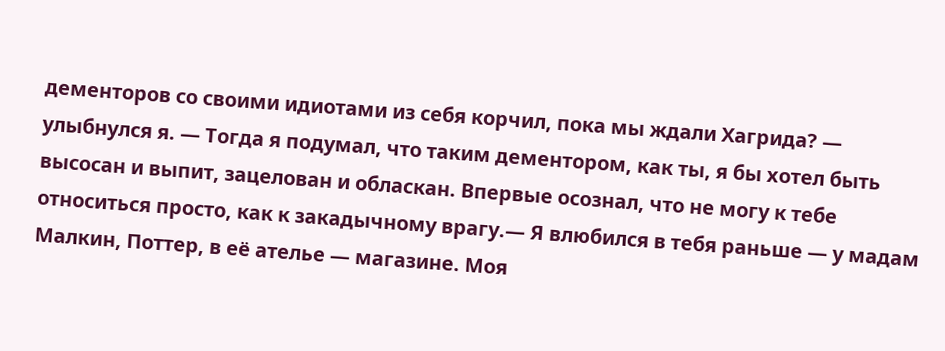дементоров со своими идиотами из себя корчил, пока мы ждали Хагрида? — улыбнулся я. — Тогда я подумал, что таким дементором, как ты, я бы хотел быть высосан и выпит, зацелован и обласкан. Впервые осознал, что не могу к тебе относиться просто, как к закадычному врагу.— Я влюбился в тебя раньше — у мадам Малкин, Поттер, в её ателье — магазине. Моя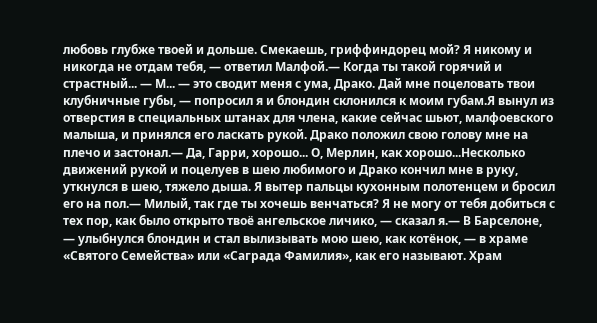любовь глубже твоей и дольше. Смекаешь, гриффиндорец мой? Я никому и никогда не отдам тебя, — ответил Малфой.— Когда ты такой горячий и страстный... — М... — это сводит меня с ума, Драко. Дай мне поцеловать твои клубничные губы, — попросил я и блондин склонился к моим губам.Я вынул из отверстия в специальных штанах для члена, какие сейчас шьют, малфоевского малыша, и принялся его ласкать рукой. Драко положил свою голову мне на плечо и застонал.— Да, Гарри, хорошо... О, Мерлин, как хорошо...Несколько движений рукой и поцелуев в шею любимого и Драко кончил мне в руку, уткнулся в шею, тяжело дыша. Я вытер пальцы кухонным полотенцем и бросил его на пол.— Милый, так где ты хочешь венчаться? Я не могу от тебя добиться с тех пор, как было открыто твоё ангельское личико, — сказал я.— В Барселоне, — улыбнулся блондин и стал вылизывать мою шею, как котёнок, — в храме «Святого Семейства» или «Саграда Фамилия», как его называют. Храм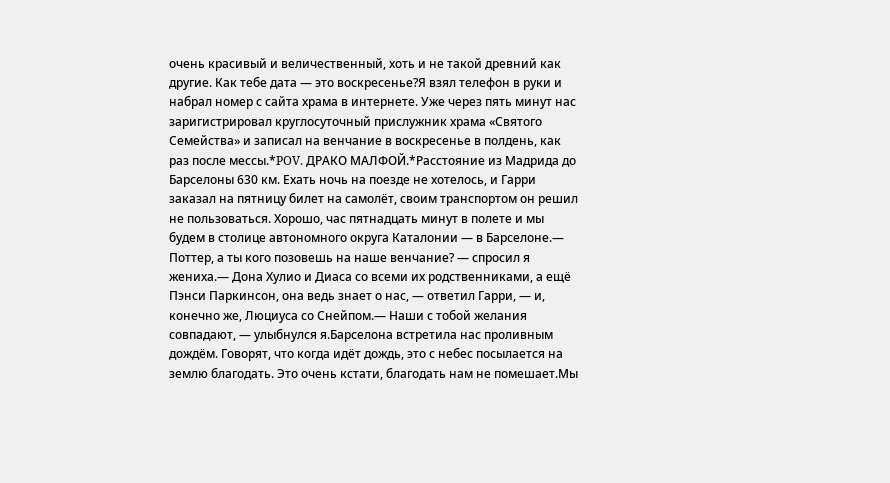очень красивый и величественный, хоть и не такой древний как другие. Как тебе дата — это воскресенье?Я взял телефон в руки и набрал номер с сайта храма в интернете. Уже через пять минут нас заригистрировал круглосуточный прислужник храма «Святого Семейства» и записал на венчание в воскресенье в полдень, как раз после мессы.*POV. ДРАКО МАЛФОЙ.*Расстояние из Мадрида до Барселоны 630 км. Ехать ночь на поезде не хотелось, и Гарри заказал на пятницу билет на самолёт, своим транспортом он решил не пользоваться. Хорошо, час пятнадцать минут в полете и мы будем в столице автономного округа Каталонии — в Барселоне.— Поттер, а ты кого позовешь на наше венчание? — спросил я жениха.— Дона Хулио и Диаса со всеми их родственниками, а ещё Пэнси Паркинсон, она ведь знает о нас, — ответил Гарри, — и, конечно же, Люциуса со Снейпом.— Наши с тобой желания совпадают, — улыбнулся я.Барселона встретила нас проливным дождём. Говорят, что когда идёт дождь, это с небес посылается на землю благодать. Это очень кстати, благодать нам не помешает.Мы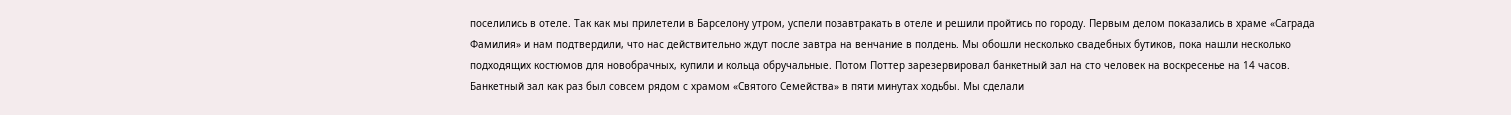поселились в отеле. Так как мы прилетели в Барселону утром, успели позавтракать в отеле и решили пройтись по городу. Первым делом показались в храме «Саграда Фамилия» и нам подтвердили, что нас действительно ждут после завтра на венчание в полдень. Мы обошли несколько свадебных бутиков, пока нашли несколько подходящих костюмов для новобрачных, купили и кольца обручальные. Потом Поттер зарезервировал банкетный зал на сто человек на воскресенье на 14 часов. Банкетный зал как раз был совсем рядом с храмом «Святого Семейства» в пяти минутах ходьбы. Мы сделали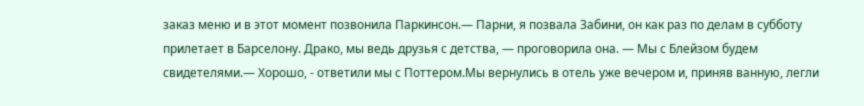заказ меню и в этот момент позвонила Паркинсон.— Парни, я позвала Забини, он как раз по делам в субботу прилетает в Барселону. Драко, мы ведь друзья с детства, — проговорила она. — Мы с Блейзом будем свидетелями.— Хорошо, - ответили мы с Поттером.Мы вернулись в отель уже вечером и, приняв ванную, легли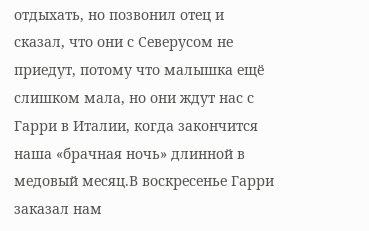отдыхать, но позвонил отец и сказал, что они с Северусом не приедут, потому что малышка ещё слишком мала, но они ждут нас с Гарри в Италии, когда закончится наша «брачная ночь» длинной в медовый месяц.В воскресенье Гарри заказал нам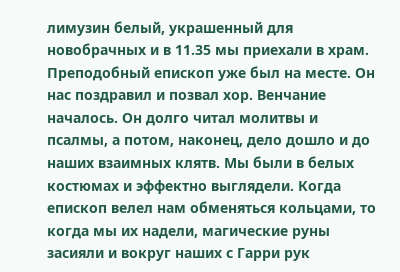лимузин белый, украшенный для новобрачных и в 11.35 мы приехали в храм. Преподобный епископ уже был на месте. Он нас поздравил и позвал хор. Венчание началось. Он долго читал молитвы и псалмы, а потом, наконец, дело дошло и до наших взаимных клятв. Мы были в белых костюмах и эффектно выглядели. Когда епископ велел нам обменяться кольцами, то когда мы их надели, магические руны засияли и вокруг наших с Гарри рук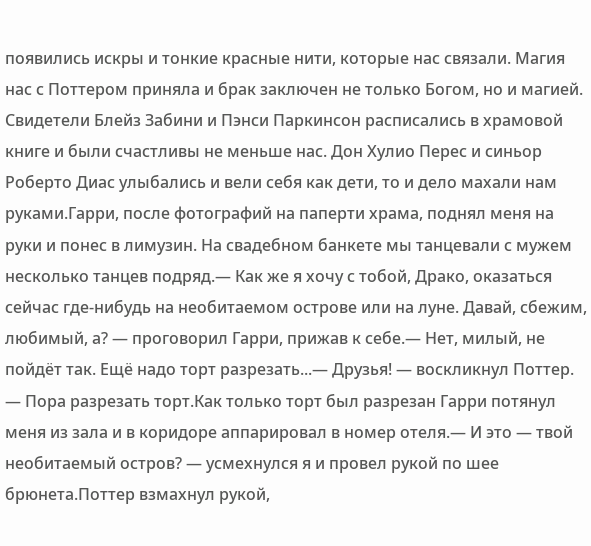появились искры и тонкие красные нити, которые нас связали. Магия нас с Поттером приняла и брак заключен не только Богом, но и магией. Свидетели Блейз Забини и Пэнси Паркинсон расписались в храмовой книге и были счастливы не меньше нас. Дон Хулио Перес и синьор Роберто Диас улыбались и вели себя как дети, то и дело махали нам руками.Гарри, после фотографий на паперти храма, поднял меня на руки и понес в лимузин. На свадебном банкете мы танцевали с мужем несколько танцев подряд.— Как же я хочу с тобой, Драко, оказаться сейчас где-нибудь на необитаемом острове или на луне. Давай, сбежим, любимый, а? — проговорил Гарри, прижав к себе.— Нет, милый, не пойдёт так. Ещё надо торт разрезать...— Друзья! — воскликнул Поттер. — Пора разрезать торт.Как только торт был разрезан Гарри потянул меня из зала и в коридоре аппарировал в номер отеля.— И это — твой необитаемый остров? — усмехнулся я и провел рукой по шее брюнета.Поттер взмахнул рукой,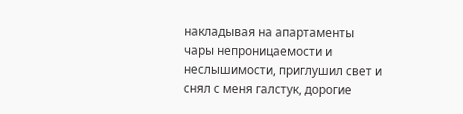накладывая на апартаменты чары непроницаемости и неслышимости, приглушил свет и снял с меня галстук, дорогие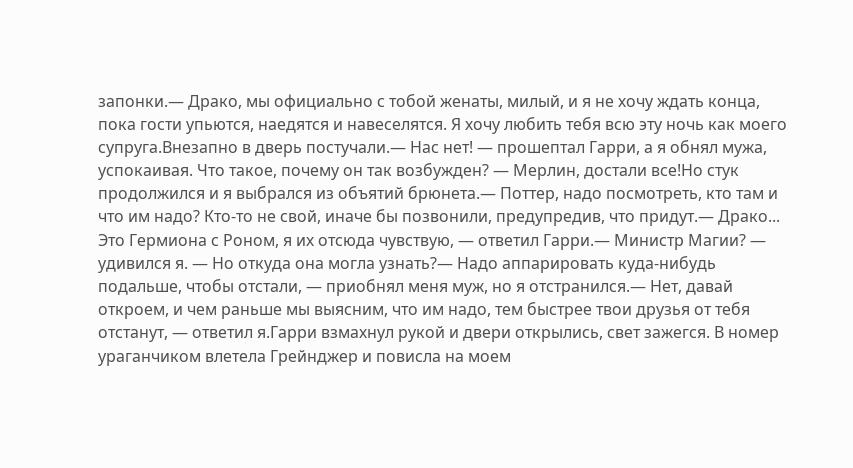запонки.— Драко, мы официально с тобой женаты, милый, и я не хочу ждать конца, пока гости упьются, наедятся и навеселятся. Я хочу любить тебя всю эту ночь как моего супруга.Внезапно в дверь постучали.— Нас нет! — прошептал Гарри, а я обнял мужа, успокаивая. Что такое, почему он так возбужден? — Мерлин, достали все!Но стук продолжился и я выбрался из объятий брюнета.— Поттер, надо посмотреть, кто там и что им надо? Кто-то не свой, иначе бы позвонили, предупредив, что придут.— Драко... Это Гермиона с Роном, я их отсюда чувствую, — ответил Гарри.— Министр Магии? — удивился я. — Но откуда она могла узнать?— Надо аппарировать куда-нибудь подальше, чтобы отстали, — приобнял меня муж, но я отстранился.— Нет, давай откроем, и чем раньше мы выясним, что им надо, тем быстрее твои друзья от тебя отстанут, — ответил я.Гарри взмахнул рукой и двери открылись, свет зажегся. В номер ураганчиком влетела Грейнджер и повисла на моем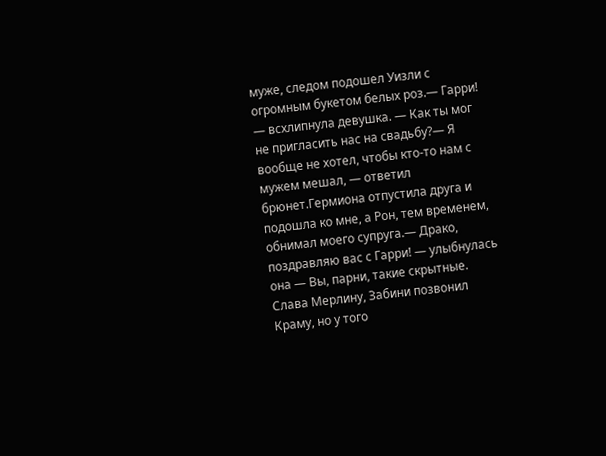муже, следом подошел Уизли с огромным букетом белых роз.— Гарри! — всхлипнула девушка. — Как ты мог не пригласить нас на свадьбу?— Я вообще не хотел, чтобы кто-то нам с мужем мешал, — ответил брюнет.Гермиона отпустила друга и подошла ко мне, а Рон, тем временем, обнимал моего супруга.— Драко, поздравляю вас с Гарри! — улыбнулась она — Вы, парни, такие скрытные. Слава Мерлину, Забини позвонил Краму, но у того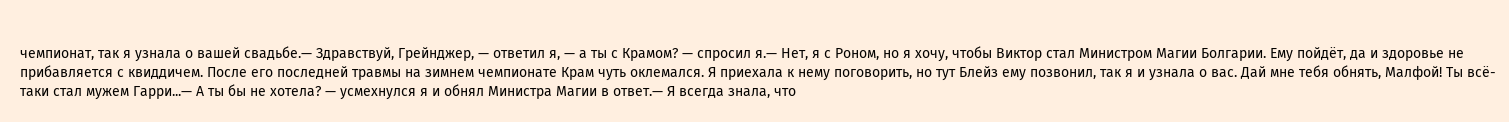чемпионат, так я узнала о вашей свадьбе.— Здравствуй, Грейнджер, — ответил я, — а ты с Крамом? — спросил я.— Нет, я с Роном, но я хочу, чтобы Виктор стал Министром Магии Болгарии. Ему пойдёт, да и здоровье не прибавляется с квиддичем. После его последней травмы на зимнем чемпионате Крам чуть оклемался. Я приехала к нему поговорить, но тут Блейз ему позвонил, так я и узнала о вас. Дай мне тебя обнять, Малфой! Ты всё-таки стал мужем Гарри...— А ты бы не хотела? — усмехнулся я и обнял Министра Магии в ответ.— Я всегда знала, что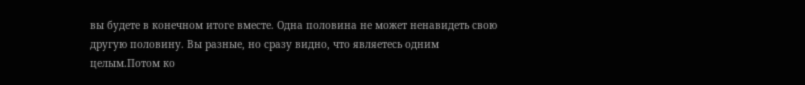вы будете в конечном итоге вместе. Одна половина не может ненавидеть свою другую половину. Вы разные, но сразу видно, что являетесь одним целым.Потом ко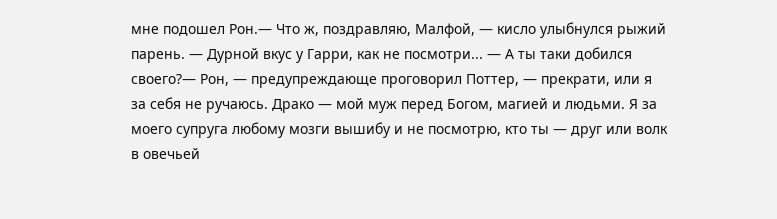мне подошел Рон.— Что ж, поздравляю, Малфой, — кисло улыбнулся рыжий парень. — Дурной вкус у Гарри, как не посмотри... — А ты таки добился своего?— Рон, — предупреждающе проговорил Поттер, — прекрати, или я за себя не ручаюсь. Драко — мой муж перед Богом, магией и людьми. Я за моего супруга любому мозги вышибу и не посмотрю, кто ты — друг или волк в овечьей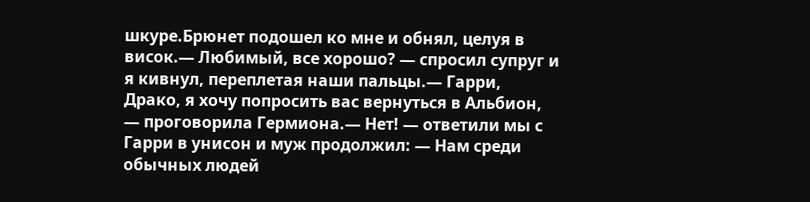шкуре.Брюнет подошел ко мне и обнял, целуя в висок.— Любимый, все хорошо? — спросил супруг и я кивнул, переплетая наши пальцы.— Гарри, Драко, я хочу попросить вас вернуться в Альбион, — проговорила Гермиона.— Нет! — ответили мы с Гарри в унисон и муж продолжил: — Нам среди обычных людей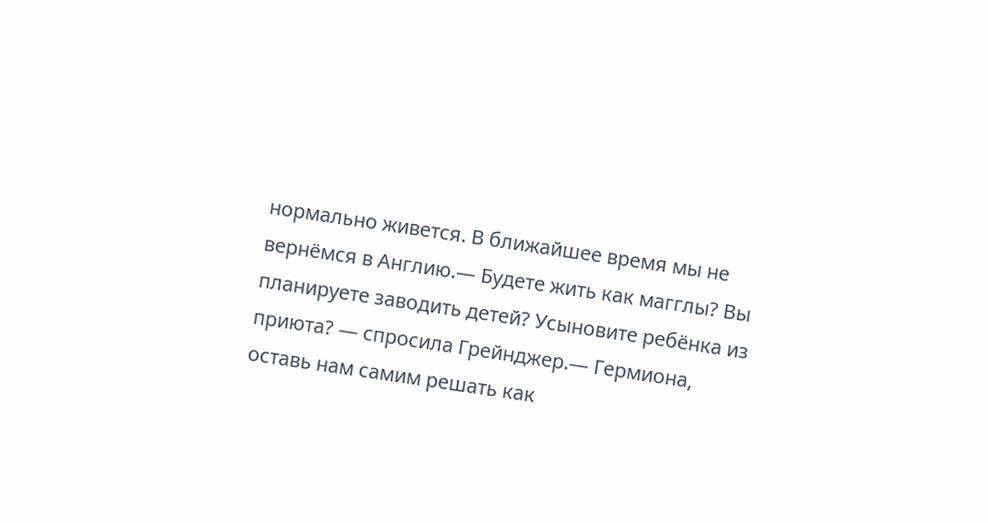нормально живется. В ближайшее время мы не вернёмся в Англию.— Будете жить как магглы? Вы планируете заводить детей? Усыновите ребёнка из приюта? — спросила Грейнджер.— Гермиона, оставь нам самим решать как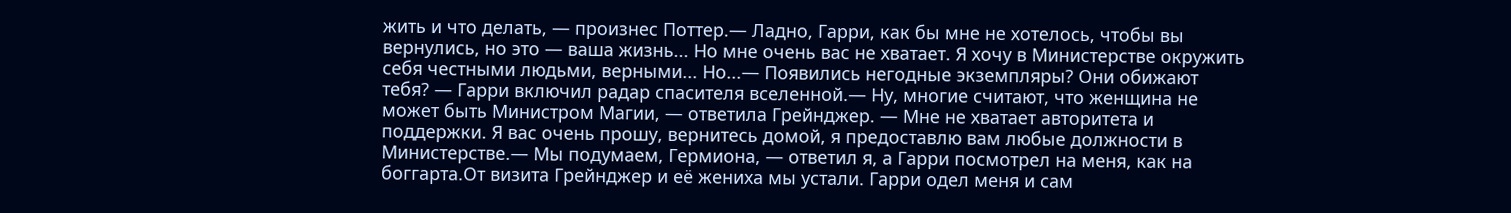жить и что делать, — произнес Поттер.— Ладно, Гарри, как бы мне не хотелось, чтобы вы вернулись, но это — ваша жизнь... Но мне очень вас не хватает. Я хочу в Министерстве окружить себя честными людьми, верными... Но...— Появились негодные экземпляры? Они обижают тебя? — Гарри включил радар спасителя вселенной.— Ну, многие считают, что женщина не может быть Министром Магии, — ответила Грейнджер. — Мне не хватает авторитета и поддержки. Я вас очень прошу, вернитесь домой, я предоставлю вам любые должности в Министерстве.— Мы подумаем, Гермиона, — ответил я, а Гарри посмотрел на меня, как на боггарта.От визита Грейнджер и её жениха мы устали. Гарри одел меня и сам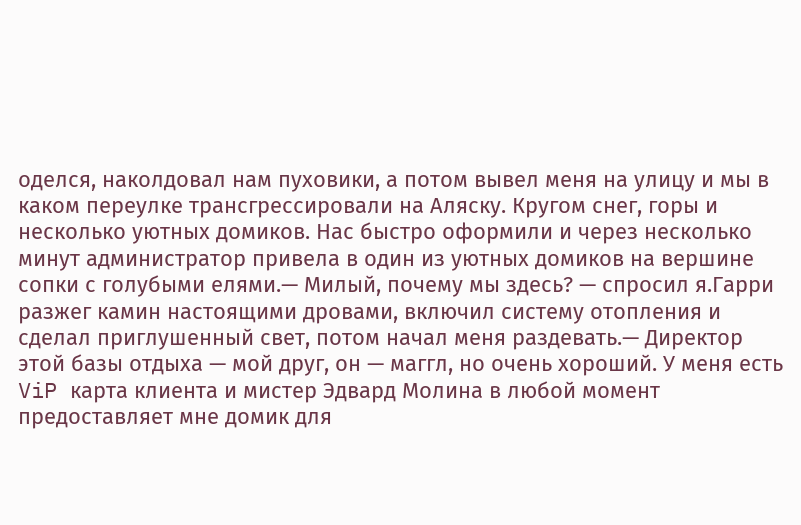оделся, наколдовал нам пуховики, а потом вывел меня на улицу и мы в каком переулке трансгрессировали на Аляску. Кругом снег, горы и несколько уютных домиков. Нас быстро оформили и через несколько минут администратор привела в один из уютных домиков на вершине сопки с голубыми елями.— Милый, почему мы здесь? — спросил я.Гарри разжег камин настоящими дровами, включил систему отопления и сделал приглушенный свет, потом начал меня раздевать.— Директор этой базы отдыха — мой друг, он — маггл, но очень хороший. У меня есть ViP карта клиента и мистер Эдвард Молина в любой момент предоставляет мне домик для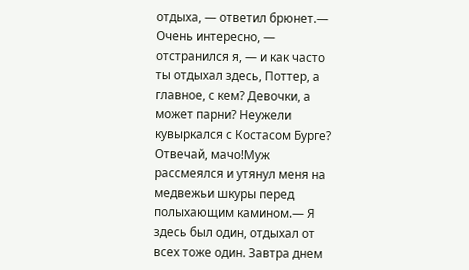отдыха, — ответил брюнет.— Очень интересно, — отстранился я, — и как часто ты отдыхал здесь, Поттер, а главное, с кем? Девочки, а может парни? Неужели кувыркался с Костасом Бурге? Отвечай, мачо!Муж рассмеялся и утянул меня на медвежьи шкуры перед полыхающим камином.— Я здесь был один, отдыхал от всех тоже один. Завтра днем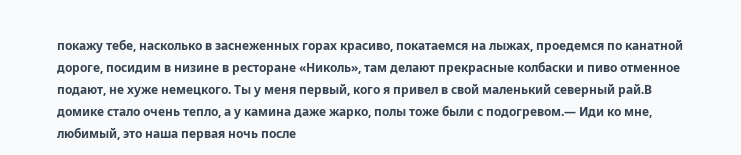покажу тебе, насколько в заснеженных горах красиво, покатаемся на лыжах, проедемся по канатной дороге, посидим в низине в ресторане «Николь», там делают прекрасные колбаски и пиво отменное подают, не хуже немецкого. Ты у меня первый, кого я привел в свой маленький северный рай.В домике стало очень тепло, а у камина даже жарко, полы тоже были с подогревом.— Иди ко мне, любимый, это наша первая ночь после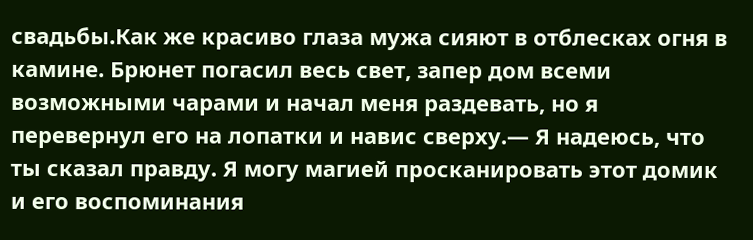свадьбы.Как же красиво глаза мужа сияют в отблесках огня в камине. Брюнет погасил весь свет, запер дом всеми возможными чарами и начал меня раздевать, но я перевернул его на лопатки и навис сверху.— Я надеюсь, что ты сказал правду. Я могу магией просканировать этот домик и его воспоминания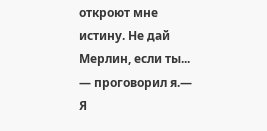откроют мне истину. Не дай Мерлин, если ты... — проговорил я.— Я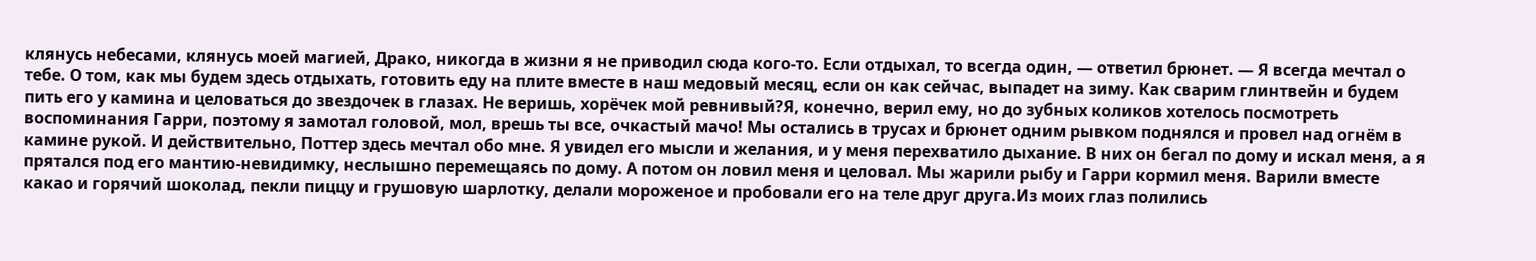клянусь небесами, клянусь моей магией, Драко, никогда в жизни я не приводил сюда кого-то. Если отдыхал, то всегда один, — ответил брюнет. — Я всегда мечтал о тебе. О том, как мы будем здесь отдыхать, готовить еду на плите вместе в наш медовый месяц, если он как сейчас, выпадет на зиму. Как сварим глинтвейн и будем пить его у камина и целоваться до звездочек в глазах. Не веришь, хорёчек мой ревнивый?Я, конечно, верил ему, но до зубных коликов хотелось посмотреть воспоминания Гарри, поэтому я замотал головой, мол, врешь ты все, очкастый мачо! Мы остались в трусах и брюнет одним рывком поднялся и провел над огнём в камине рукой. И действительно, Поттер здесь мечтал обо мне. Я увидел его мысли и желания, и у меня перехватило дыхание. В них он бегал по дому и искал меня, а я прятался под его мантию-невидимку, неслышно перемещаясь по дому. А потом он ловил меня и целовал. Мы жарили рыбу и Гарри кормил меня. Варили вместе какао и горячий шоколад, пекли пиццу и грушовую шарлотку, делали мороженое и пробовали его на теле друг друга.Из моих глаз полились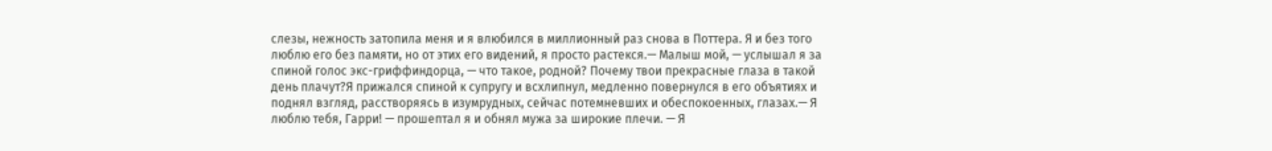слезы, нежность затопила меня и я влюбился в миллионный раз снова в Поттера. Я и без того люблю его без памяти, но от этих его видений, я просто растекся.— Малыш мой, — услышал я за спиной голос экс-гриффиндорца, — что такое, родной? Почему твои прекрасные глаза в такой день плачут?Я прижался спиной к супругу и всхлипнул, медленно повернулся в его объятиях и поднял взгляд, расстворяясь в изумрудных, сейчас потемневших и обеспокоенных, глазах.— Я люблю тебя, Гарри! — прошептал я и обнял мужа за широкие плечи. — Я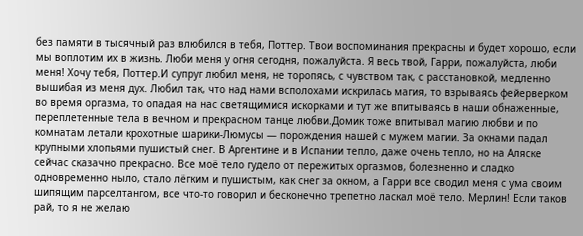без памяти в тысячный раз влюбился в тебя, Поттер. Твои воспоминания прекрасны и будет хорошо, если мы воплотим их в жизнь. Люби меня у огня сегодня, пожалуйста. Я весь твой, Гарри, пожалуйста, люби меня! Хочу тебя, Поттер.И супруг любил меня, не торопясь, с чувством так, с расстановкой, медленно вышибая из меня дух. Любил так, что над нами всполохами искрилась магия, то взрываясь фейерверком во время оргазма, то опадая на нас светящимися искорками и тут же впитываясь в наши обнаженные, переплетенные тела в вечном и прекрасном танце любви.Домик тоже впитывал магию любви и по комнатам летали крохотные шарики-Люмусы — порождения нашей с мужем магии. За окнами падал крупными хлопьями пушистый снег. В Аргентине и в Испании тепло, даже очень тепло, но на Аляске сейчас сказачно прекрасно. Все моё тело гудело от пережитых оргазмов, болезненно и сладко одновременно ныло, стало лёгким и пушистым, как снег за окном, а Гарри все сводил меня с ума своим шипящим парселтангом, все что-то говорил и бесконечно трепетно ласкал моё тело. Мерлин! Если таков рай, то я не желаю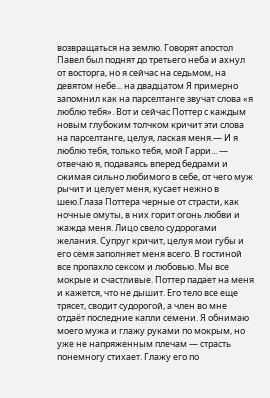возвращаться на землю. Говорят апостол Павел был поднят до третьего неба и ахнул от восторга, но я сейчас на седьмом, на девятом небе... на двадцатом Я примерно запомнил как на парселтанге звучат слова «я люблю тебя». Вот и сейчас Поттер с каждым новым глубоким толчком кричит эти слова на парселтанге, целуя, лаская меня.— И я люблю тебя, только тебя, мой Гарри... — отвечаю я, подаваясь вперед бедрами и сжимая сильно любимого в себе, от чего муж рычит и целует меня, кусает нежно в шею.Глаза Поттера черные от страсти, как ночные омуты, в них горит огонь любви и жажда меня. Лицо свело судорогами желания. Супруг кричит, целуя мои губы и его семя заполняет меня всего. В гостиной все пропахло сексом и любовью. Мы все мокрые и счастливые. Поттер падает на меня и кажется, что не дышит. Его тело все еще трясет, сводит судорогой, а член во мне отдаёт последние капли семени. Я обнимаю моего мужа и глажу руками по мокрым, но уже не напряженным плечам — страсть понемногу стихает. Глажу его по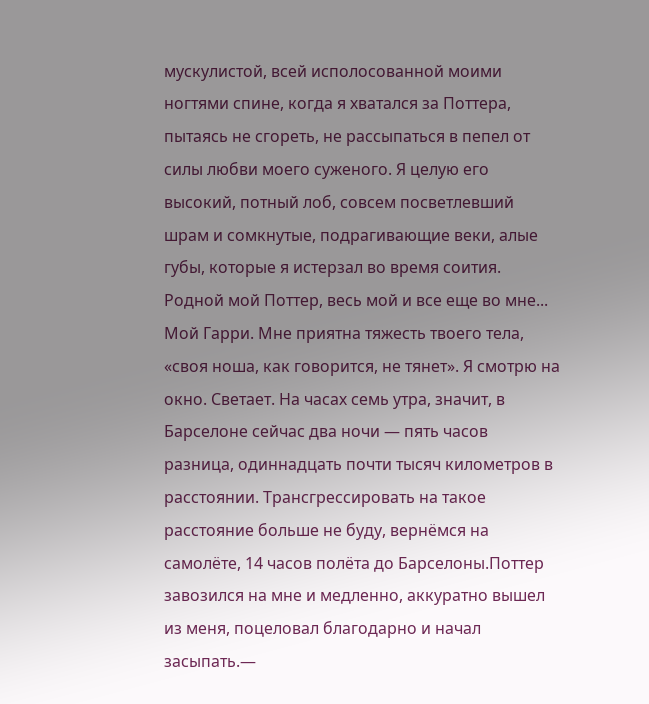мускулистой, всей исполосованной моими ногтями спине, когда я хватался за Поттера, пытаясь не сгореть, не рассыпаться в пепел от силы любви моего суженого. Я целую его высокий, потный лоб, совсем посветлевший шрам и сомкнутые, подрагивающие веки, алые губы, которые я истерзал во время соития. Родной мой Поттер, весь мой и все еще во мне... Мой Гарри. Мне приятна тяжесть твоего тела, «своя ноша, как говорится, не тянет». Я смотрю на окно. Светает. На часах семь утра, значит, в Барселоне сейчас два ночи — пять часов разница, одиннадцать почти тысяч километров в расстоянии. Трансгрессировать на такое расстояние больше не буду, вернёмся на самолёте, 14 часов полёта до Барселоны.Поттер завозился на мне и медленно, аккуратно вышел из меня, поцеловал благодарно и начал засыпать.—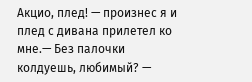Акцио, плед! — произнес я и плед с дивана прилетел ко мне.— Без палочки колдуешь, любимый? —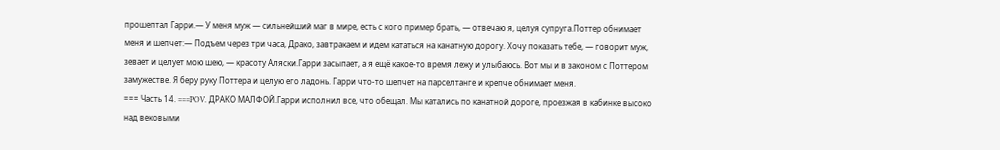прошептал Гарри.— У меня муж — сильнейший маг в мире, есть с кого пример брать, — отвечаю я, целуя супруга.Поттер обнимает меня и шепчет:— Подъем через три часа, Драко, завтракаем и идем кататься на канатную дорогу. Хочу показать тебе, — говорит муж, зевает и целует мою шею, — красоту Аляски.Гарри засыпает, а я ещё какое-то время лежу и улыбаюсь. Вот мы и в законом с Поттером замужестве. Я беру руку Поттера и целую его ладонь. Гарри что-то шепчет на парселтанге и крепче обнимает меня.
=== Часть 14. ===POV. ДРАКО МАЛФОЙ.Гарри исполнил все, что обещал. Мы катались по канатной дороге, проезжая в кабинке высоко над вековыми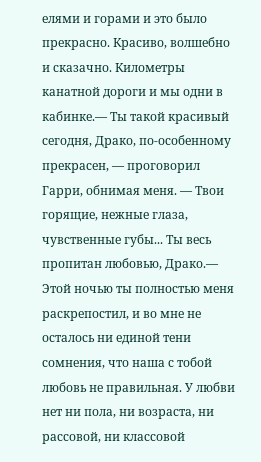елями и горами и это было прекрасно. Красиво, волшебно и сказачно. Километры канатной дороги и мы одни в кабинке.— Ты такой красивый сегодня, Драко, по-особенному прекрасен, — проговорил Гарри, обнимая меня. — Твои горящие, нежные глаза, чувственные губы... Ты весь пропитан любовью, Драко.— Этой ночью ты полностью меня раскрепостил, и во мне не осталось ни единой тени сомнения, что наша с тобой любовь не правильная. У любви нет ни пола, ни возраста, ни рассовой, ни классовой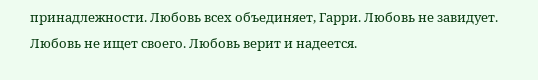принадлежности. Любовь всех объединяет, Гарри. Любовь не завидует. Любовь не ищет своего. Любовь верит и надеется.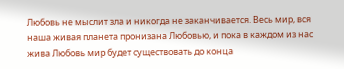Любовь не мыслит зла и никогда не заканчивается. Весь мир, вся наша живая планета пронизана Любовью, и пока в каждом из нас жива Любовь мир будет существовать до конца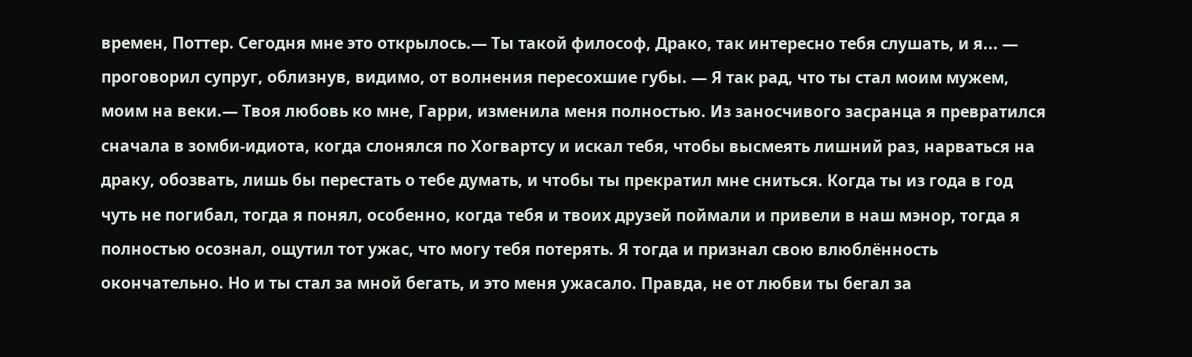времен, Поттер. Сегодня мне это открылось.— Ты такой философ, Драко, так интересно тебя слушать, и я... — проговорил супруг, облизнув, видимо, от волнения пересохшие губы. — Я так рад, что ты стал моим мужем, моим на веки.— Твоя любовь ко мне, Гарри, изменила меня полностью. Из заносчивого засранца я превратился сначала в зомби-идиота, когда слонялся по Хогвартсу и искал тебя, чтобы высмеять лишний раз, нарваться на драку, обозвать, лишь бы перестать о тебе думать, и чтобы ты прекратил мне сниться. Когда ты из года в год чуть не погибал, тогда я понял, особенно, когда тебя и твоих друзей поймали и привели в наш мэнор, тогда я полностью осознал, ощутил тот ужас, что могу тебя потерять. Я тогда и признал свою влюблённость окончательно. Но и ты стал за мной бегать, и это меня ужасало. Правда, не от любви ты бегал за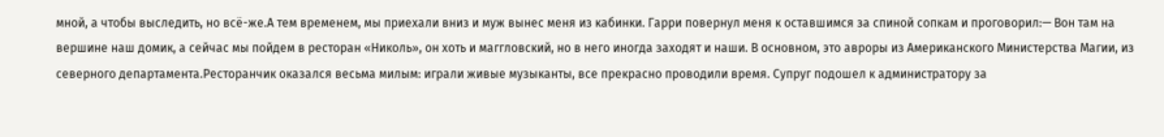мной, а чтобы выследить, но всё-же.А тем временем, мы приехали вниз и муж вынес меня из кабинки. Гарри повернул меня к оставшимся за спиной сопкам и проговорил:— Вон там на вершине наш домик, а сейчас мы пойдем в ресторан «Николь», он хоть и маггловский, но в него иногда заходят и наши. В основном, это авроры из Американского Министерства Магии, из северного департамента.Ресторанчик оказался весьма милым: играли живые музыканты, все прекрасно проводили время. Супруг подошел к администратору за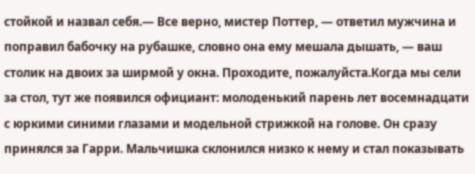стойкой и назвал себя.— Все верно, мистер Поттер, — ответил мужчина и поправил бабочку на рубашке, словно она ему мешала дышать, — ваш столик на двоих за ширмой у окна. Проходите, пожалуйста.Когда мы сели за стол, тут же появился официант: молоденький парень лет восемнадцати с юркими синими глазами и модельной стрижкой на голове. Он сразу принялся за Гарри. Мальчишка склонился низко к нему и стал показывать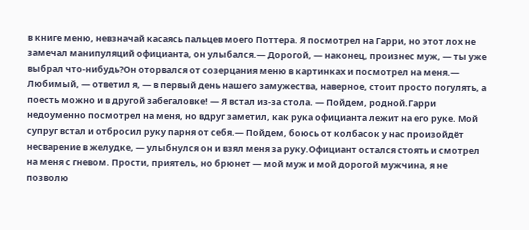в книге меню, невзначай касаясь пальцев моего Поттера. Я посмотрел на Гарри, но этот лох не замечал манипуляций официанта, он улыбался.— Дорогой, — наконец, произнес муж, — ты уже выбрал что-нибудь?Он оторвался от созерцания меню в картинках и посмотрел на меня.— Любимый, — ответил я, — в первый день нашего замужества, наверное, стоит просто погулять, а поесть можно и в другой забегаловке! — Я встал из-за стола. — Пойдем, родной.Гарри недоуменно посмотрел на меня, но вдруг заметил, как рука официанта лежит на его руке. Мой супруг встал и отбросил руку парня от себя.— Пойдем, боюсь от колбасок у нас произойдёт несварение в желудке, — улыбнулся он и взял меня за руку.Официант остался стоять и смотрел на меня с гневом. Прости, приятель, но брюнет — мой муж и мой дорогой мужчина, я не позволю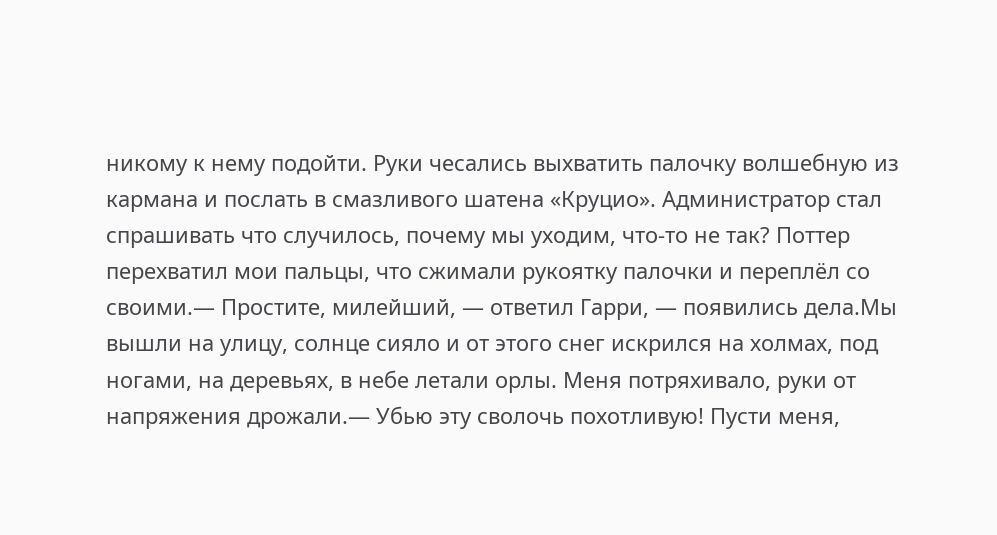никому к нему подойти. Руки чесались выхватить палочку волшебную из кармана и послать в смазливого шатена «Круцио». Администратор стал спрашивать что случилось, почему мы уходим, что-то не так? Поттер перехватил мои пальцы, что сжимали рукоятку палочки и переплёл со своими.— Простите, милейший, — ответил Гарри, — появились дела.Мы вышли на улицу, солнце сияло и от этого снег искрился на холмах, под ногами, на деревьях, в небе летали орлы. Меня потряхивало, руки от напряжения дрожали.— Убью эту сволочь похотливую! Пусти меня,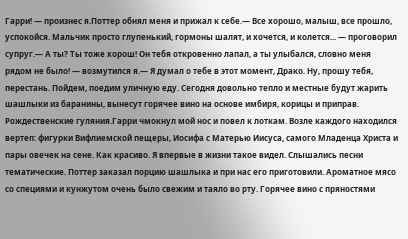Гарри! — произнес я.Поттер обнял меня и прижал к себе.— Все хорошо, малыш, все прошло, успокойся. Мальчик просто глупенький, гормоны шалят, и хочется, и колется... — проговорил супруг.— А ты? Ты тоже хорош! Он тебя откровенно лапал, а ты улыбался, словно меня рядом не было! — возмутился я.— Я думал о тебе в этот момент, Драко. Ну, прошу тебя, перестань. Пойдем, поедим уличную еду. Сегодня довольно тепло и местные будут жарить шашлыки из баранины, вынесут горячее вино на основе имбиря, корицы и приправ. Рождественские гуляния.Гарри чмокнул мой нос и повел к лоткам. Возле каждого находился вертеп: фигурки Вифлиемской пещеры, Иосифа с Матерью Иисуса, самого Младенца Христа и пары овечек на сене. Как красиво. Я впервые в жизни такое видел. Слышались песни тематические. Поттер заказал порцию шашлыка и при нас его приготовили. Ароматное мясо со специями и кунжутом очень было свежим и таяло во рту. Горячее вино с пряностями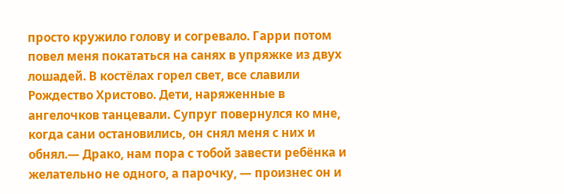просто кружило голову и согревало. Гарри потом повел меня покататься на санях в упряжке из двух лошадей. В костёлах горел свет, все славили Рождество Христово. Дети, наряженные в ангелочков танцевали. Супруг повернулся ко мне, когда сани остановились, он снял меня с них и обнял.— Драко, нам пора с тобой завести ребёнка и желательно не одного, а парочку, — произнес он и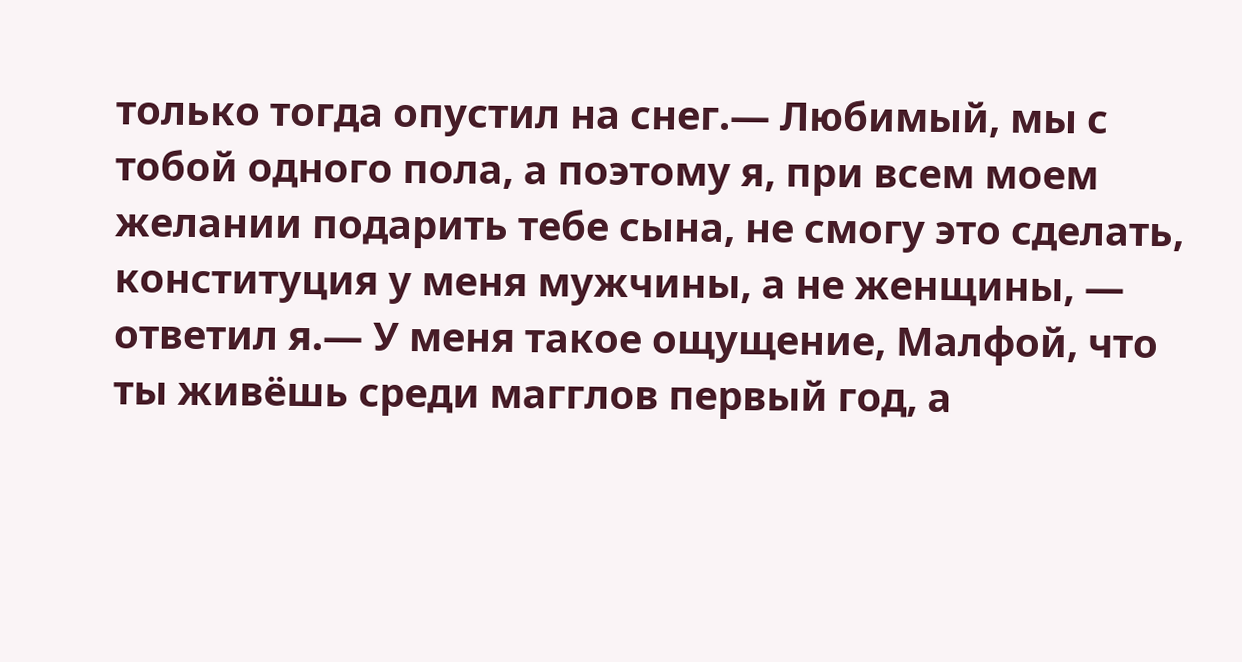только тогда опустил на снег.— Любимый, мы с тобой одного пола, а поэтому я, при всем моем желании подарить тебе сына, не смогу это сделать, конституция у меня мужчины, а не женщины, — ответил я.— У меня такое ощущение, Малфой, что ты живёшь среди магглов первый год, а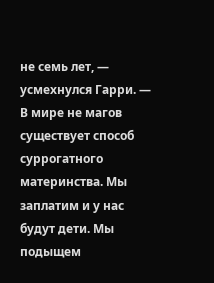не семь лет, — усмехнулся Гарри. — В мире не магов существует способ суррогатного материнства. Мы заплатим и у нас будут дети. Мы подыщем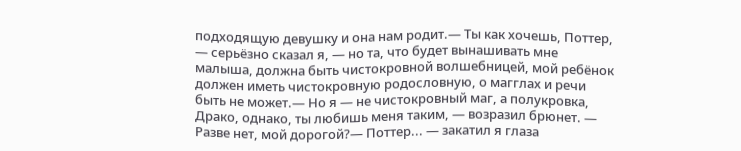подходящую девушку и она нам родит.— Ты как хочешь, Поттер, — серьёзно сказал я, — но та, что будет вынашивать мне малыша, должна быть чистокровной волшебницей, мой ребёнок должен иметь чистокровную родословную, о магглах и речи быть не может.— Но я — не чистокровный маг, а полукровка, Драко, однако, ты любишь меня таким, — возразил брюнет. — Разве нет, мой дорогой?— Поттер... — закатил я глаза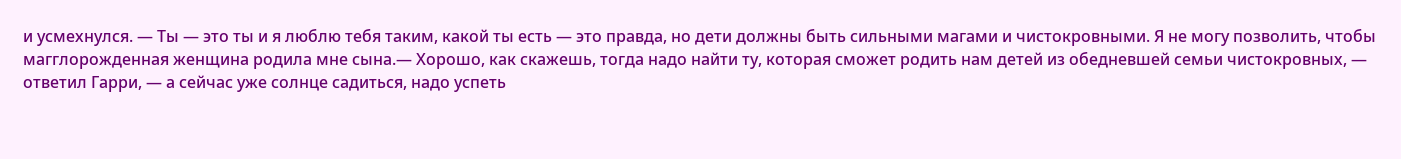и усмехнулся. — Ты — это ты и я люблю тебя таким, какой ты есть — это правда, но дети должны быть сильными магами и чистокровными. Я не могу позволить, чтобы магглорожденная женщина родила мне сына.— Хорошо, как скажешь, тогда надо найти ту, которая сможет родить нам детей из обедневшей семьи чистокровных, — ответил Гарри, — а сейчас уже солнце садиться, надо успеть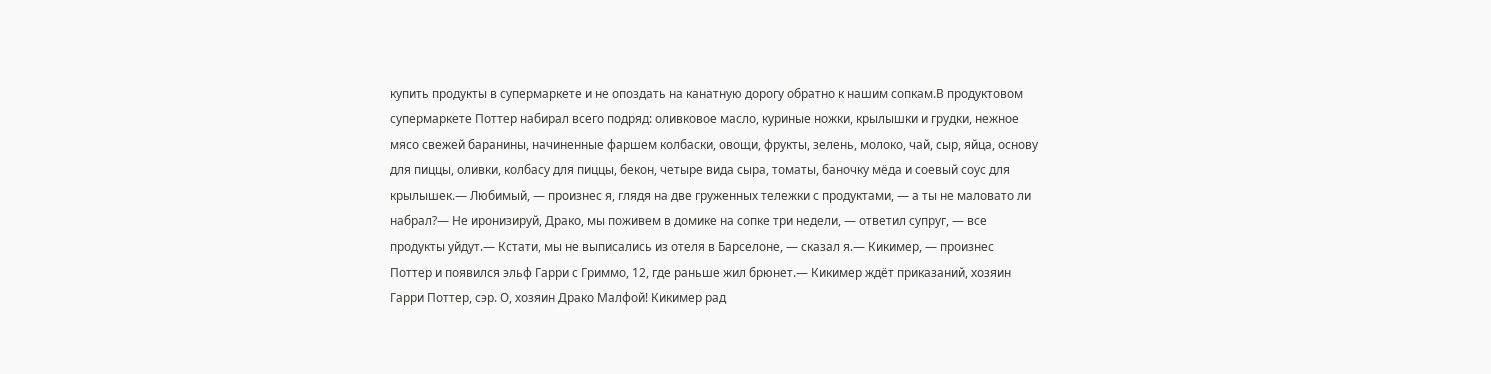купить продукты в супермаркете и не опоздать на канатную дорогу обратно к нашим сопкам.В продуктовом супермаркете Поттер набирал всего подряд: оливковое масло, куриные ножки, крылышки и грудки, нежное мясо свежей баранины, начиненные фаршем колбаски, овощи, фрукты, зелень, молоко, чай, сыр, яйца, основу для пиццы, оливки, колбасу для пиццы, бекон, четыре вида сыра, томаты, баночку мёда и соевый соус для крылышек.— Любимый, — произнес я, глядя на две груженных тележки с продуктами, — а ты не маловато ли набрал?— Не иронизируй, Драко, мы поживем в домике на сопке три недели, — ответил супруг, — все продукты уйдут.— Кстати, мы не выписались из отеля в Барселоне, — сказал я.— Кикимер, — произнес Поттер и появился эльф Гарри с Гриммо, 12, где раньше жил брюнет.— Кикимер ждёт приказаний, хозяин Гарри Поттер, сэр. О, хозяин Драко Малфой! Кикимер рад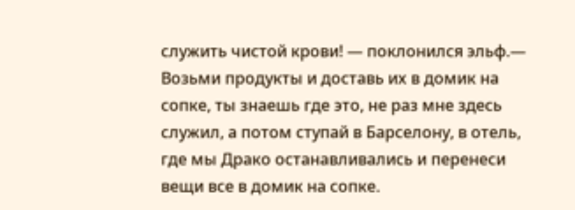служить чистой крови! — поклонился эльф.— Возьми продукты и доставь их в домик на сопке, ты знаешь где это, не раз мне здесь служил, а потом ступай в Барселону, в отель, где мы Драко останавливались и перенеси вещи все в домик на сопке.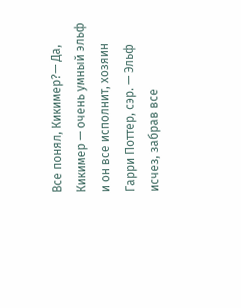Все понял, Кикимер?— Да, Кикимер — очень умный эльф и он все исполнит, хозяин Гарри Поттер, сэр. — Эльф исчез, забрав все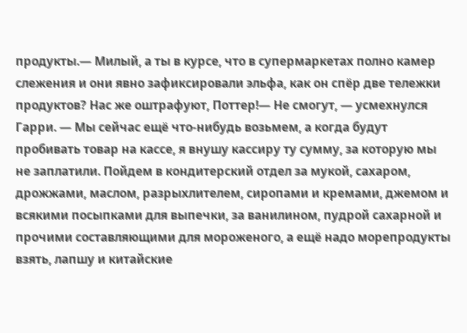продукты.— Милый, а ты в курсе, что в супермаркетах полно камер слежения и они явно зафиксировали эльфа, как он спёр две тележки продуктов? Нас же оштрафуют, Поттер!— Не смогут, — усмехнулся Гарри. — Мы сейчас ещё что-нибудь возьмем, а когда будут пробивать товар на кассе, я внушу кассиру ту сумму, за которую мы не заплатили. Пойдем в кондитерский отдел за мукой, сахаром, дрожжами, маслом, разрыхлителем, сиропами и кремами, джемом и всякими посыпками для выпечки, за ванилином, пудрой сахарной и прочими составляющими для мороженого, а ещё надо морепродукты взять, лапшу и китайские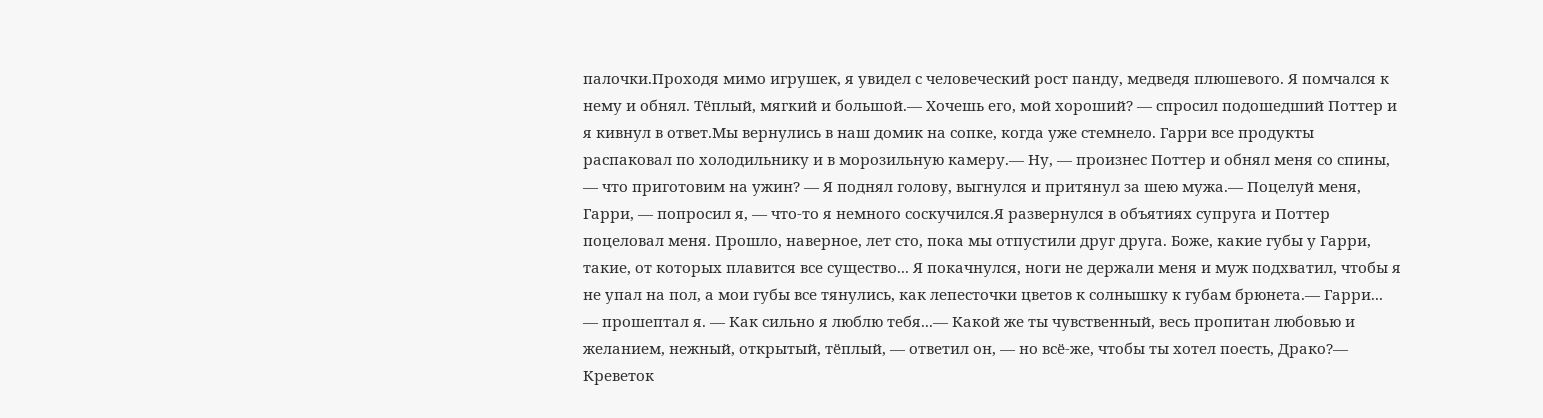палочки.Проходя мимо игрушек, я увидел с человеческий рост панду, медведя плюшевого. Я помчался к нему и обнял. Тёплый, мягкий и большой.— Хочешь его, мой хороший? — спросил подошедший Поттер и я кивнул в ответ.Мы вернулись в наш домик на сопке, когда уже стемнело. Гарри все продукты распаковал по холодильнику и в морозильную камеру.— Ну, — произнес Поттер и обнял меня со спины, — что приготовим на ужин? — Я поднял голову, выгнулся и притянул за шею мужа.— Поцелуй меня, Гарри, — попросил я, — что-то я немного соскучился.Я развернулся в объятиях супруга и Поттер поцеловал меня. Прошло, наверное, лет сто, пока мы отпустили друг друга. Боже, какие губы у Гарри, такие, от которых плавится все существо... Я покачнулся, ноги не держали меня и муж подхватил, чтобы я не упал на пол, а мои губы все тянулись, как лепесточки цветов к солнышку к губам брюнета.— Гарри... — прошептал я. — Как сильно я люблю тебя...— Какой же ты чувственный, весь пропитан любовью и желанием, нежный, открытый, тёплый, — ответил он, — но всё-же, чтобы ты хотел поесть, Драко?— Креветок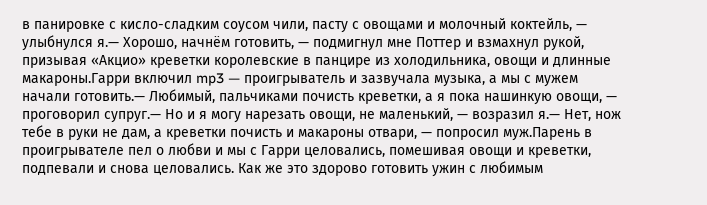в панировке с кисло-сладким соусом чили, пасту с овощами и молочный коктейль, — улыбнулся я.— Хорошо, начнём готовить, — подмигнул мне Поттер и взмахнул рукой, призывая «Акцио» креветки королевские в панцире из холодильника, овощи и длинные макароны.Гарри включил mp3 — проигрыватель и зазвучала музыка, а мы с мужем начали готовить.— Любимый, пальчиками почисть креветки, а я пока нашинкую овощи, — проговорил супруг.— Но и я могу нарезать овощи, не маленький, — возразил я.— Нет, нож тебе в руки не дам, а креветки почисть и макароны отвари, — попросил муж.Парень в проигрывателе пел о любви и мы с Гарри целовались, помешивая овощи и креветки, подпевали и снова целовались. Как же это здорово готовить ужин с любимым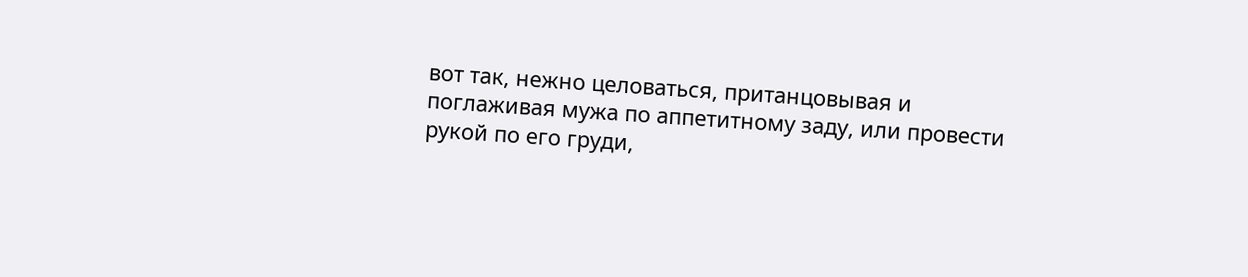вот так, нежно целоваться, пританцовывая и поглаживая мужа по аппетитному заду, или провести рукой по его груди,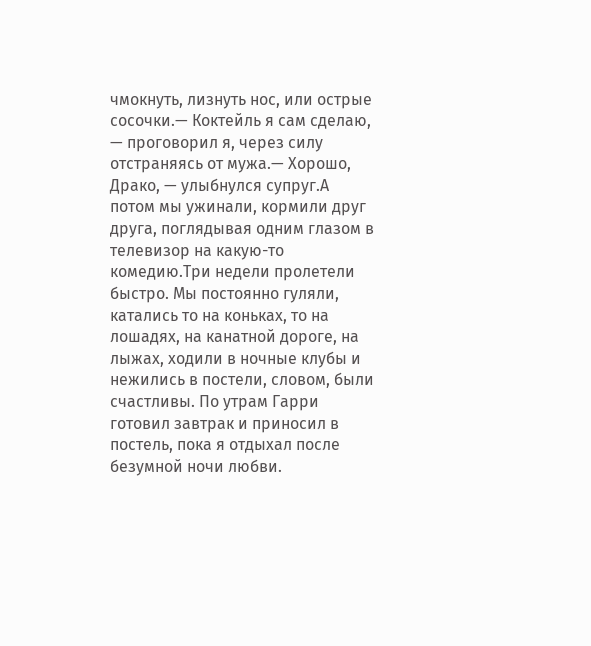чмокнуть, лизнуть нос, или острые сосочки.— Коктейль я сам сделаю, — проговорил я, через силу отстраняясь от мужа.— Хорошо, Драко, — улыбнулся супруг.А потом мы ужинали, кормили друг друга, поглядывая одним глазом в телевизор на какую-то комедию.Три недели пролетели быстро. Мы постоянно гуляли, катались то на коньках, то на лошадях, на канатной дороге, на лыжах, ходили в ночные клубы и нежились в постели, словом, были счастливы. По утрам Гарри готовил завтрак и приносил в постель, пока я отдыхал после безумной ночи любви.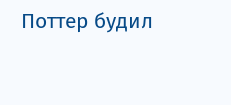Поттер будил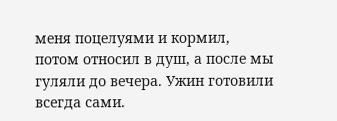меня поцелуями и кормил, потом относил в душ, а после мы гуляли до вечера. Ужин готовили всегда сами.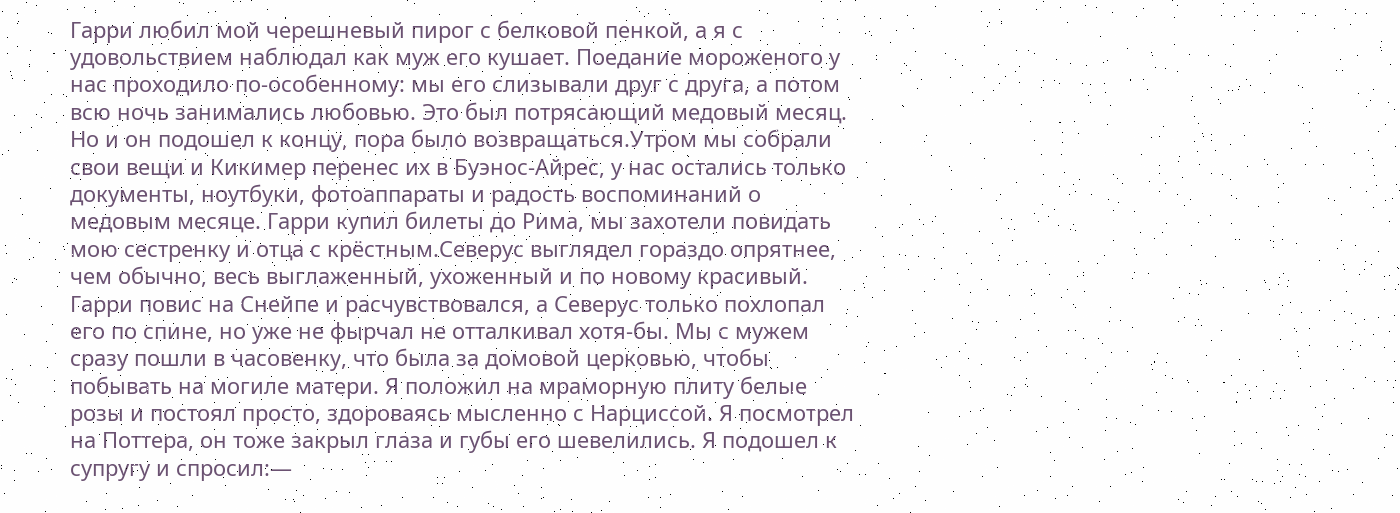Гарри любил мой черешневый пирог с белковой пенкой, а я с удовольствием наблюдал как муж его кушает. Поедание мороженого у нас проходило по-особенному: мы его слизывали друг с друга, а потом всю ночь занимались любовью. Это был потрясающий медовый месяц. Но и он подошел к концу, пора было возвращаться.Утром мы собрали свои вещи и Кикимер перенес их в Буэнос-Айрес, у нас остались только документы, ноутбуки, фотоаппараты и радость воспоминаний о медовым месяце. Гарри купил билеты до Рима, мы захотели повидать мою сестренку и отца с крёстным.Северус выглядел гораздо опрятнее, чем обычно, весь выглаженный, ухоженный и по новому красивый. Гарри повис на Снейпе и расчувствовался, а Северус только похлопал его по спине, но уже не фырчал не отталкивал хотя-бы. Мы с мужем сразу пошли в часовенку, что была за домовой церковью, чтобы побывать на могиле матери. Я положил на мраморную плиту белые розы и постоял просто, здороваясь мысленно с Нарциссой. Я посмотрел на Поттера, он тоже закрыл глаза и губы его шевелились. Я подошел к супругу и спросил:—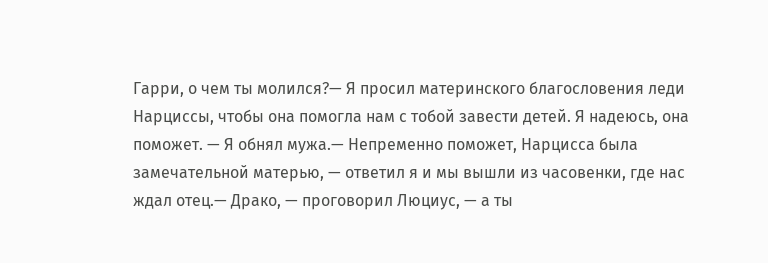Гарри, о чем ты молился?— Я просил материнского благословения леди Нарциссы, чтобы она помогла нам с тобой завести детей. Я надеюсь, она поможет. — Я обнял мужа.— Непременно поможет, Нарцисса была замечательной матерью, — ответил я и мы вышли из часовенки, где нас ждал отец.— Драко, — проговорил Люциус, — а ты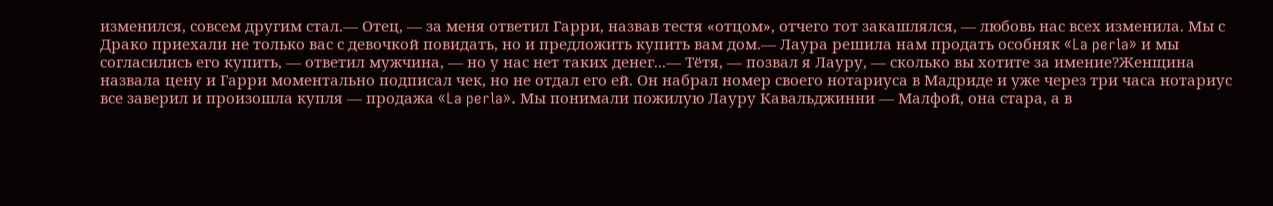изменился, совсем другим стал.— Отец, — за меня ответил Гарри, назвав тестя «отцом», отчего тот закашлялся, — любовь нас всех изменила. Мы с Драко приехали не только вас с девочкой повидать, но и предложить купить вам дом.— Лаура решила нам продать особняк «La perla» и мы согласились его купить, — ответил мужчина, — но у нас нет таких денег...— Тётя, — позвал я Лауру, — сколько вы хотите за имение?Женщина назвала цену и Гарри моментально подписал чек, но не отдал его ей. Он набрал номер своего нотариуса в Мадриде и уже через три часа нотариус все заверил и произошла купля — продажа «La perla». Мы понимали пожилую Лауру Кавальджинни — Малфой, она стара, а в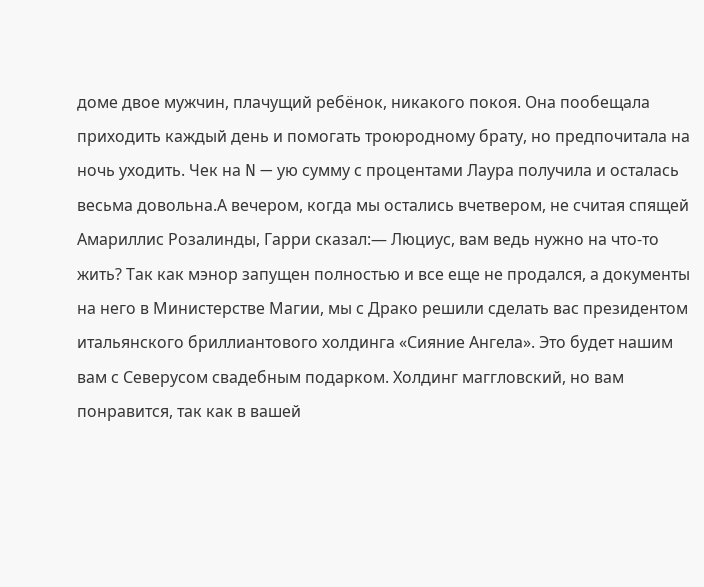доме двое мужчин, плачущий ребёнок, никакого покоя. Она пообещала приходить каждый день и помогать троюродному брату, но предпочитала на ночь уходить. Чек на N — ую сумму с процентами Лаура получила и осталась весьма довольна.А вечером, когда мы остались вчетвером, не считая спящей Амариллис Розалинды, Гарри сказал:— Люциус, вам ведь нужно на что-то жить? Так как мэнор запущен полностью и все еще не продался, а документы на него в Министерстве Магии, мы с Драко решили сделать вас президентом итальянского бриллиантового холдинга «Сияние Ангела». Это будет нашим вам с Северусом свадебным подарком. Холдинг маггловский, но вам понравится, так как в вашей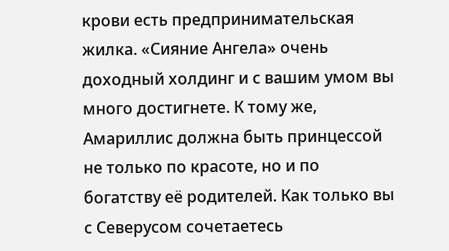крови есть предпринимательская жилка. «Сияние Ангела» очень доходный холдинг и с вашим умом вы много достигнете. К тому же, Амариллис должна быть принцессой не только по красоте, но и по богатству её родителей. Как только вы с Северусом сочетаетесь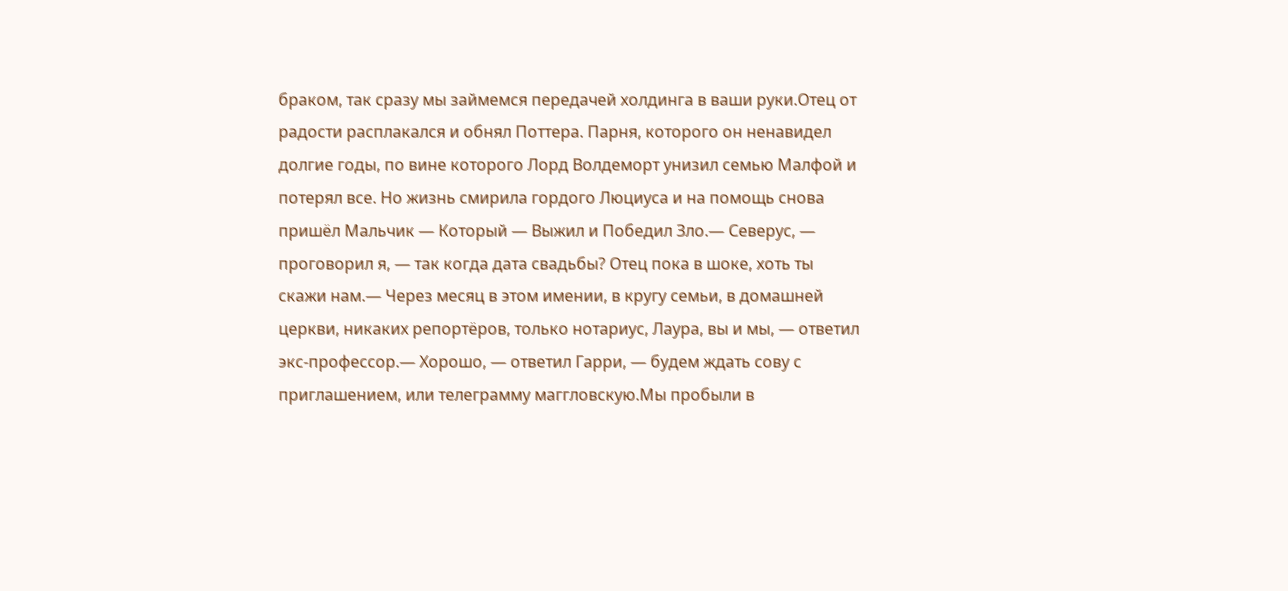браком, так сразу мы займемся передачей холдинга в ваши руки.Отец от радости расплакался и обнял Поттера. Парня, которого он ненавидел долгие годы, по вине которого Лорд Волдеморт унизил семью Малфой и потерял все. Но жизнь смирила гордого Люциуса и на помощь снова пришёл Мальчик — Который — Выжил и Победил Зло.— Северус, — проговорил я, — так когда дата свадьбы? Отец пока в шоке, хоть ты скажи нам.— Через месяц в этом имении, в кругу семьи, в домашней церкви, никаких репортёров, только нотариус, Лаура, вы и мы, — ответил экс-профессор.— Хорошо, — ответил Гарри, — будем ждать сову с приглашением, или телеграмму маггловскую.Мы пробыли в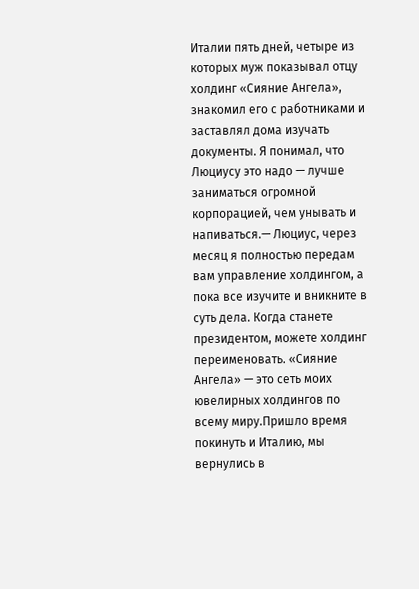Италии пять дней, четыре из которых муж показывал отцу холдинг «Сияние Ангела», знакомил его с работниками и заставлял дома изучать документы. Я понимал, что Люциусу это надо — лучше заниматься огромной корпорацией, чем унывать и напиваться.— Люциус, через месяц я полностью передам вам управление холдингом, а пока все изучите и вникните в суть дела. Когда станете президентом, можете холдинг переименовать. «Сияние Ангела» — это сеть моих ювелирных холдингов по всему миру.Пришло время покинуть и Италию, мы вернулись в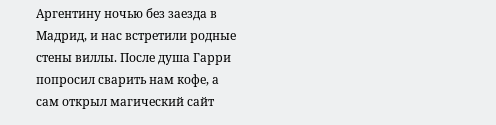Аргентину ночью без заезда в Мадрид, и нас встретили родные стены виллы. После душа Гарри попросил сварить нам кофе, а сам открыл магический сайт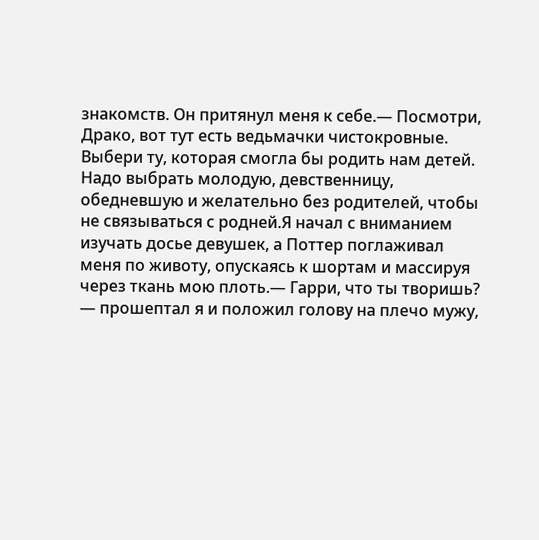знакомств. Он притянул меня к себе.— Посмотри, Драко, вот тут есть ведьмачки чистокровные. Выбери ту, которая смогла бы родить нам детей. Надо выбрать молодую, девственницу, обедневшую и желательно без родителей, чтобы не связываться с родней.Я начал с вниманием изучать досье девушек, а Поттер поглаживал меня по животу, опускаясь к шортам и массируя через ткань мою плоть.— Гарри, что ты творишь? — прошептал я и положил голову на плечо мужу,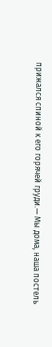прижался спиной к его горячей груди.— Мы дома, наша постель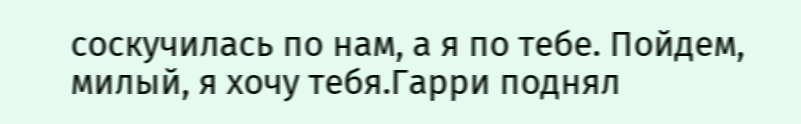соскучилась по нам, а я по тебе. Пойдем, милый, я хочу тебя.Гарри поднял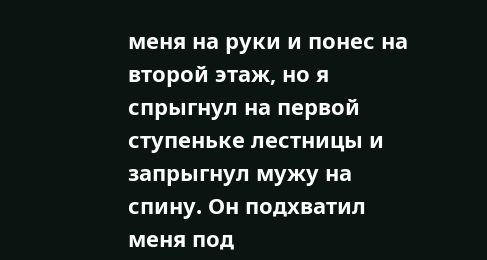меня на руки и понес на второй этаж, но я спрыгнул на первой ступеньке лестницы и запрыгнул мужу на спину. Он подхватил меня под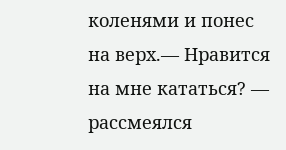коленями и понес на верх.— Нравится на мне кататься? — рассмеялся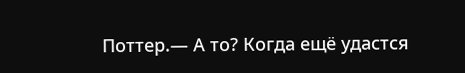Поттер.— А то? Когда ещё удастся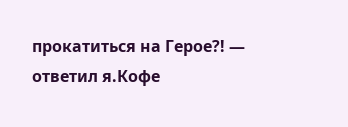прокатиться на Герое?! — ответил я.Кофе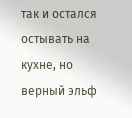так и остался остывать на кухне, но верный эльф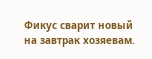Фикус сварит новый на завтрак хозяевам.